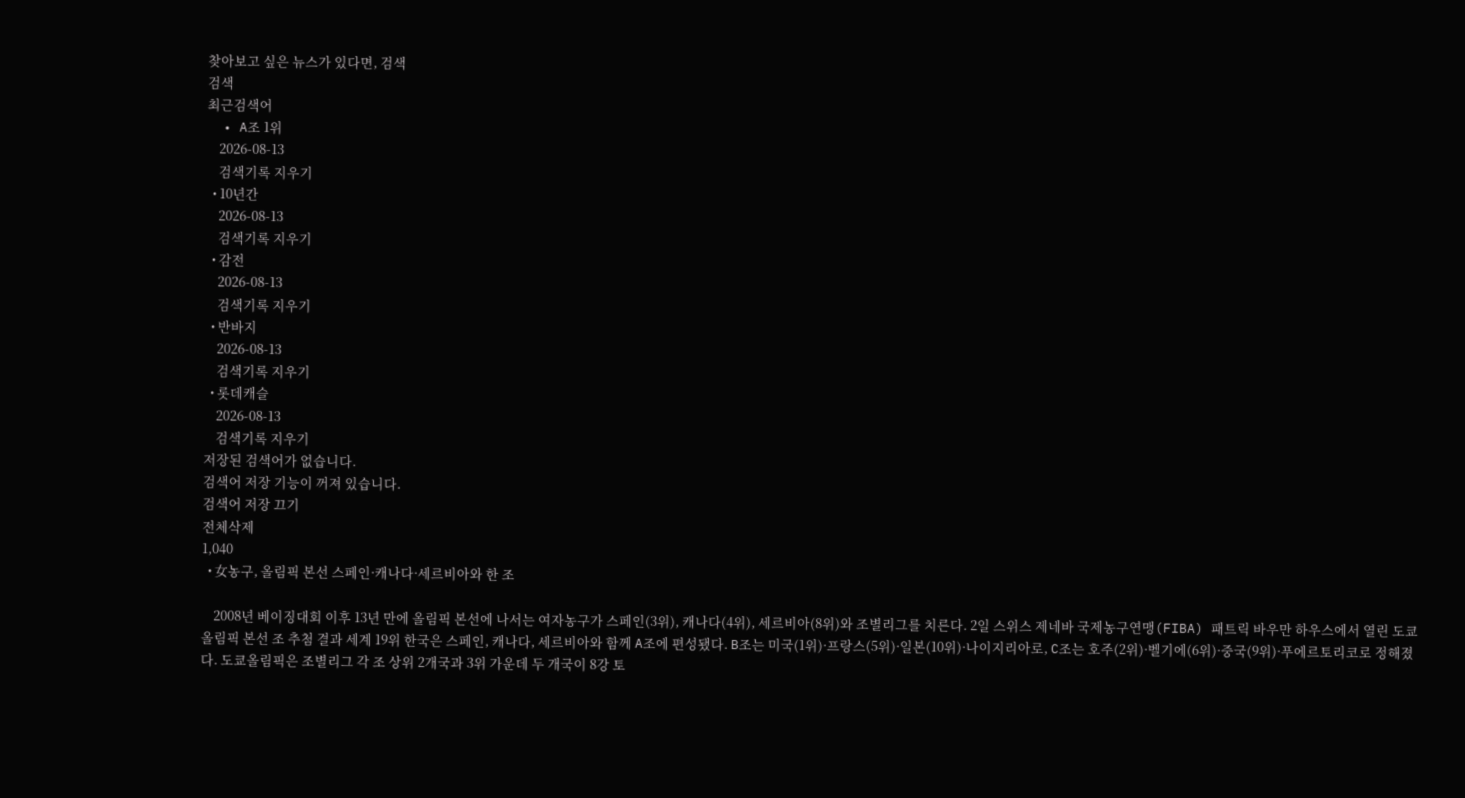찾아보고 싶은 뉴스가 있다면, 검색
검색
최근검색어
  • A조 1위
    2026-08-13
    검색기록 지우기
  • 10년간
    2026-08-13
    검색기록 지우기
  • 감전
    2026-08-13
    검색기록 지우기
  • 반바지
    2026-08-13
    검색기록 지우기
  • 롯데캐슬
    2026-08-13
    검색기록 지우기
저장된 검색어가 없습니다.
검색어 저장 기능이 꺼져 있습니다.
검색어 저장 끄기
전체삭제
1,040
  • 女농구, 올림픽 본선 스페인·캐나다·세르비아와 한 조

    2008년 베이징대회 이후 13년 만에 올림픽 본선에 나서는 여자농구가 스페인(3위), 캐나다(4위), 세르비아(8위)와 조별리그를 치른다. 2일 스위스 제네바 국제농구연맹(FIBA) 패트릭 바우만 하우스에서 열린 도쿄올림픽 본선 조 추첨 결과 세계 19위 한국은 스페인, 캐나다, 세르비아와 함께 A조에 편성됐다. B조는 미국(1위)·프랑스(5위)·일본(10위)·나이지리아로, C조는 호주(2위)·벨기에(6위)·중국(9위)·푸에르토리코로 정해졌다. 도쿄올림픽은 조별리그 각 조 상위 2개국과 3위 가운데 두 개국이 8강 토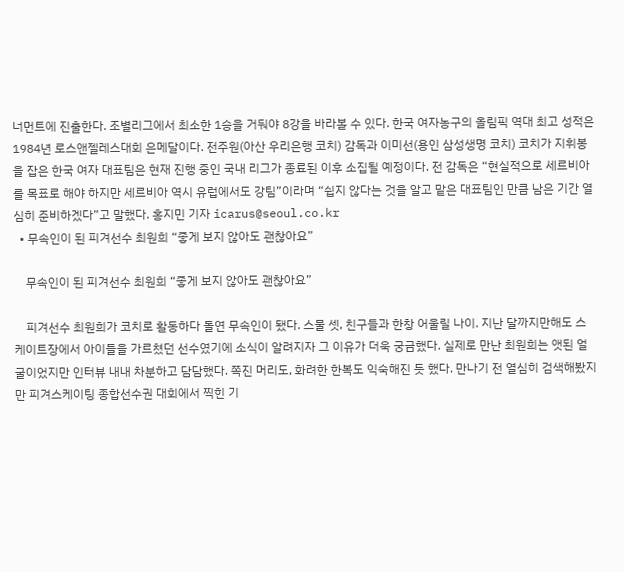너먼트에 진출한다. 조별리그에서 최소한 1승을 거둬야 8강을 바라볼 수 있다. 한국 여자농구의 올림픽 역대 최고 성적은 1984년 로스앤젤레스대회 은메달이다. 전주원(아산 우리은행 코치) 감독과 이미선(용인 삼성생명 코치) 코치가 지휘봉을 잡은 한국 여자 대표팀은 현재 진행 중인 국내 리그가 종료된 이후 소집될 예정이다. 전 감독은 “현실적으로 세르비아를 목표로 해야 하지만 세르비아 역시 유럽에서도 강팀”이라며 “쉽지 않다는 것을 알고 맡은 대표팀인 만큼 남은 기간 열심히 준비하겠다”고 말했다. 홍지민 기자 icarus@seoul.co.kr
  • 무속인이 된 피겨선수 최원희 “좋게 보지 않아도 괜찮아요”

    무속인이 된 피겨선수 최원희 “좋게 보지 않아도 괜찮아요”

    피겨선수 최원희가 코치로 활동하다 돌연 무속인이 됐다. 스물 셋, 친구들과 한창 어울릴 나이. 지난 달까지만해도 스케이트장에서 아이들을 가르쳤던 선수였기에 소식이 알려지자 그 이유가 더욱 궁금했다. 실제로 만난 최원희는 앳된 얼굴이었지만 인터뷰 내내 차분하고 담담했다. 쪽진 머리도, 화려한 한복도 익숙해진 듯 했다. 만나기 전 열심히 검색해봤지만 피겨스케이팅 종합선수권 대회에서 찍힌 기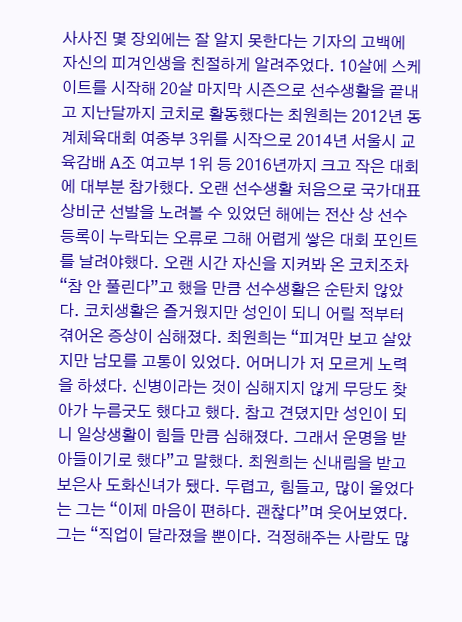사사진 몇 장외에는 잘 알지 못한다는 기자의 고백에 자신의 피겨인생을 친절하게 알려주었다. 10살에 스케이트를 시작해 20살 마지막 시즌으로 선수생활을 끝내고 지난달까지 코치로 활동했다는 최원희는 2012년 동계체육대회 여중부 3위를 시작으로 2014년 서울시 교육감배 A조 여고부 1위 등 2016년까지 크고 작은 대회에 대부분 참가했다. 오랜 선수생활 처음으로 국가대표 상비군 선발을 노려볼 수 있었던 해에는 전산 상 선수등록이 누락되는 오류로 그해 어렵게 쌓은 대회 포인트를 날려야했다. 오랜 시간 자신을 지켜봐 온 코치조차 “참 안 풀린다”고 했을 만큼 선수생활은 순탄치 않았다. 코치생활은 즐거웠지만 성인이 되니 어릴 적부터 겪어온 증상이 심해졌다. 최원희는 “피겨만 보고 살았지만 남모를 고통이 있었다. 어머니가 저 모르게 노력을 하셨다. 신병이라는 것이 심해지지 않게 무당도 찾아가 누름굿도 했다고 했다. 참고 견뎠지만 성인이 되니 일상생활이 힘들 만큼 심해졌다. 그래서 운명을 받아들이기로 했다”고 말했다. 최원희는 신내림을 받고 보은사 도화신녀가 됐다. 두렵고, 힘들고, 많이 울었다는 그는 “이제 마음이 편하다. 괜찮다”며 웃어보였다. 그는 “직업이 달라졌을 뿐이다. 걱정해주는 사람도 많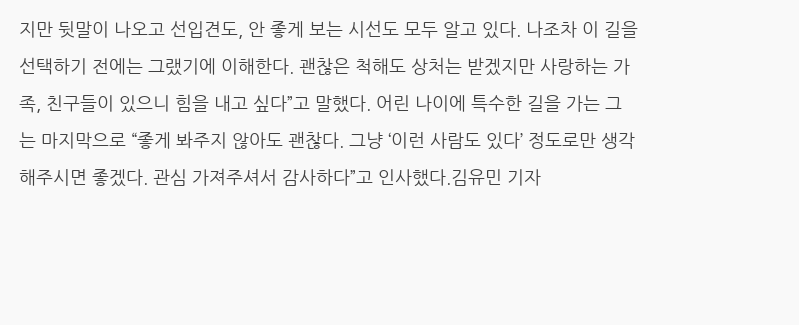지만 뒷말이 나오고 선입견도, 안 좋게 보는 시선도 모두 알고 있다. 나조차 이 길을 선택하기 전에는 그랬기에 이해한다. 괜찮은 척해도 상처는 받겠지만 사랑하는 가족, 친구들이 있으니 힘을 내고 싶다”고 말했다. 어린 나이에 특수한 길을 가는 그는 마지막으로 “좋게 봐주지 않아도 괜찮다. 그냥 ‘이런 사람도 있다’ 정도로만 생각해주시면 좋겠다. 관심 가져주셔서 감사하다”고 인사했다.김유민 기자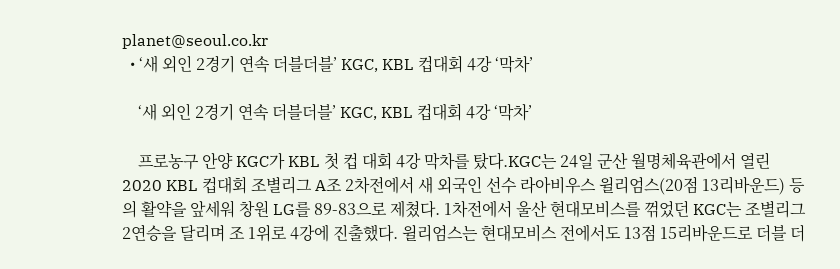planet@seoul.co.kr
  • ‘새 외인 2경기 연속 더블더블’ KGC, KBL 컵대회 4강 ‘막차’

    ‘새 외인 2경기 연속 더블더블’ KGC, KBL 컵대회 4강 ‘막차’

    프로농구 안양 KGC가 KBL 첫 컵 대회 4강 막차를 탔다.KGC는 24일 군산 월명체육관에서 열린 2020 KBL 컵대회 조별리그 A조 2차전에서 새 외국인 선수 라아비우스 윌리엄스(20점 13리바운드) 등의 활약을 앞세워 창원 LG를 89-83으로 제쳤다. 1차전에서 울산 현대모비스를 꺾었던 KGC는 조별리그 2연승을 달리며 조 1위로 4강에 진출했다. 윌리엄스는 현대모비스 전에서도 13점 15리바운드로 더블 더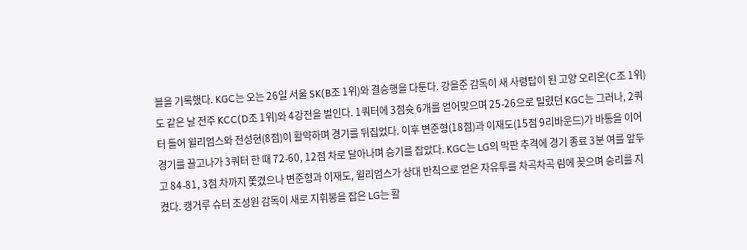블을 기록했다. KGC는 오는 26일 서울 SK(B조 1위)와 결승행을 다툰다. 강을준 감독이 새 사령탑이 된 고양 오리온(C조 1위)도 같은 날 전주 KCC(D조 1위)와 4강전을 벌인다. 1쿼터에 3점슛 6개를 얻어맞으며 25-26으로 밀렸던 KGC는 그러나, 2쿼터 들어 윌리엄스와 전성현(8점)이 활약하며 경기를 뒤집었다. 이후 변준형(18점)과 이재도(15점 9리바운드)가 바통을 이어 경기를 끌고나가 3쿼터 한 때 72-60, 12점 차로 달아나며 승기를 잡았다. KGC는 LG의 막판 추격에 경기 종료 3분 여를 앞두고 84-81, 3점 차까지 쫓겼으나 변준형과 이재도, 윌리엄스가 상대 반칙으로 얻은 자유투를 차곡차곡 림에 꽂으며 승리를 지켰다. 캥거루 슈터 조성원 감독이 새로 지휘봉을 잡은 LG는 활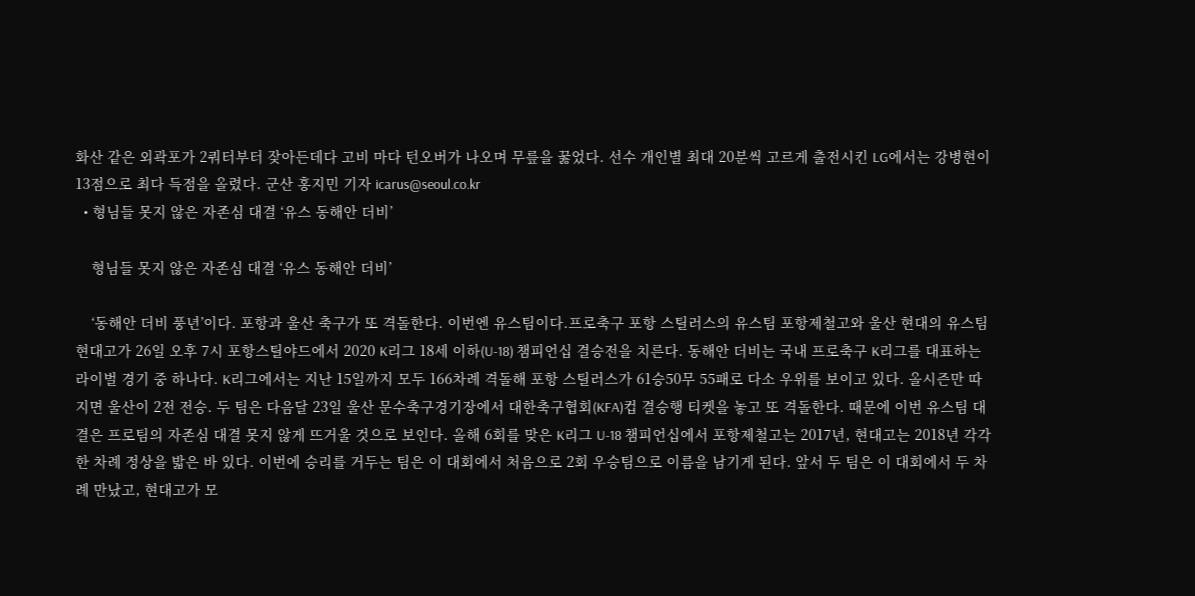화산 같은 외곽포가 2쿼터부터 잦아든데다 고비 마다 턴오버가 나오며 무릎을 꿇었다. 선수 개인별 최대 20분씩 고르게 출전시킨 LG에서는 강병현이 13점으로 최다 득점을 올렸다. 군산 홍지민 기자 icarus@seoul.co.kr
  • 형님들 못지 않은 자존심 대결 ‘유스 동해안 더비’

    형님들 못지 않은 자존심 대결 ‘유스 동해안 더비’

    ‘동해안 더비 풍년’이다. 포항과 울산 축구가 또 격돌한다. 이번엔 유스팀이다.프로축구 포항 스틸러스의 유스팀 포항제철고와 울산 현대의 유스팀 현대고가 26일 오후 7시 포항스틸야드에서 2020 K리그 18세 이하(U-18) 챔피언십 결승전을 치른다. 동해안 더비는 국내 프로축구 K리그를 대표하는 라이벌 경기 중 하나다. K리그에서는 지난 15일까지 모두 166차례 격돌해 포항 스틸러스가 61승50무 55패로 다소 우위를 보이고 있다. 올시즌만 따지면 울산이 2전 전승. 두 팀은 다음달 23일 울산 문수축구경기장에서 대한축구협회(KFA)컵 결승행 티켓을 놓고 또 격돌한다. 때문에 이번 유스팀 대결은 프로팀의 자존심 대결 못지 않게 뜨거울 것으로 보인다. 올해 6회를 맞은 K리그 U-18 챔피언십에서 포항제철고는 2017년, 현대고는 2018년 각각 한 차례 정상을 밟은 바 있다. 이번에 승리를 거두는 팀은 이 대회에서 처음으로 2회 우승팀으로 이름을 남기게 된다. 앞서 두 팀은 이 대회에서 두 차례 만났고, 현대고가 모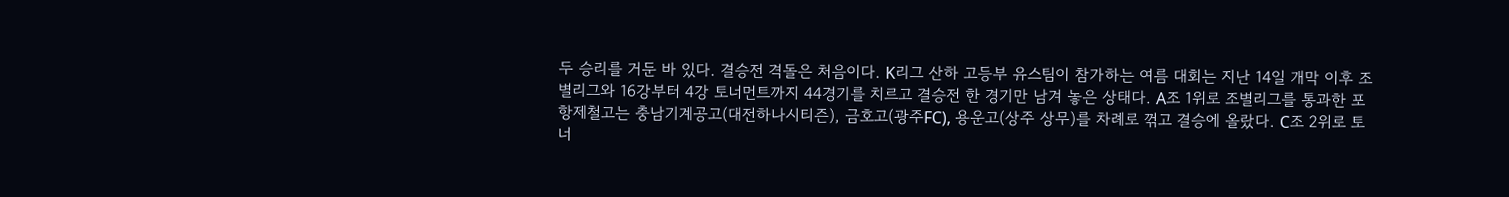두 승리를 거둔 바 있다. 결승전 격돌은 처음이다. K리그 산하 고등부 유스팀이 참가하는 여름 대회는 지난 14일 개막 이후 조별리그와 16강부터 4강 토너먼트까지 44경기를 치르고 결승전 한 경기만 남겨 놓은 상태다. A조 1위로 조별리그를 통과한 포항제철고는 충남기계공고(대전하나시티즌), 금호고(광주FC), 용운고(상주 상무)를 차례로 꺾고 결승에 올랐다. C조 2위로 토너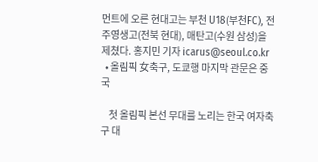먼트에 오른 현대고는 부천 U18(부천FC), 전주영생고(전북 현대), 매탄고(수원 삼성)을 제쳤다. 홍지민 기자 icarus@seoul.co.kr
  • 올림픽 女축구, 도쿄행 마지막 관문은 중국

    첫 올림픽 본선 무대를 노리는 한국 여자축구 대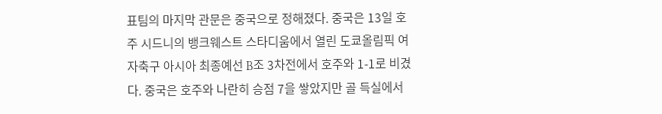표팀의 마지막 관문은 중국으로 정해졌다. 중국은 13일 호주 시드니의 뱅크웨스트 스타디움에서 열린 도쿄올림픽 여자축구 아시아 최종예선 B조 3차전에서 호주와 1-1로 비겼다. 중국은 호주와 나란히 승점 7을 쌓았지만 골 득실에서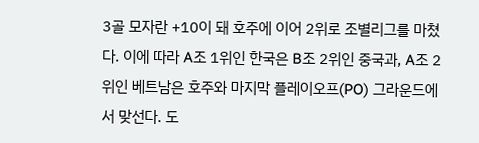3골 모자란 +10이 돼 호주에 이어 2위로 조별리그를 마쳤다. 이에 따라 A조 1위인 한국은 B조 2위인 중국과, A조 2위인 베트남은 호주와 마지막 플레이오프(PO) 그라운드에서 맞선다. 도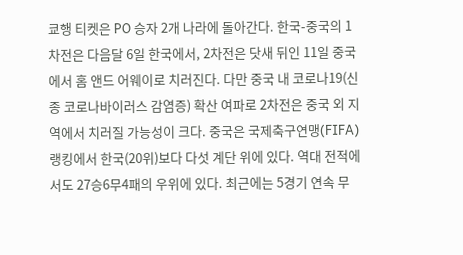쿄행 티켓은 PO 승자 2개 나라에 돌아간다. 한국-중국의 1차전은 다음달 6일 한국에서, 2차전은 닷새 뒤인 11일 중국에서 홈 앤드 어웨이로 치러진다. 다만 중국 내 코로나19(신종 코로나바이러스 감염증) 확산 여파로 2차전은 중국 외 지역에서 치러질 가능성이 크다. 중국은 국제축구연맹(FIFA) 랭킹에서 한국(20위)보다 다섯 계단 위에 있다. 역대 전적에서도 27승6무4패의 우위에 있다. 최근에는 5경기 연속 무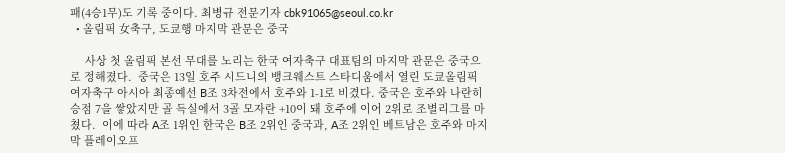패(4승1무)도 기록 중이다. 최병규 전문기자 cbk91065@seoul.co.kr
  • 올림픽 女축구, 도쿄행 마지막 관문은 중국

     사상 첫 올림픽 본선 무대를 노리는 한국 여자축구 대표팀의 마지막 관문은 중국으로 정해졌다.  중국은 13일 호주 시드니의 뱅크웨스트 스타디움에서 열린 도쿄올림픽 여자축구 아시아 최종예선 B조 3차전에서 호주와 1-1로 비겼다. 중국은 호주와 나란히 승점 7을 쌓았지만 골 득실에서 3골 모자란 +10이 돼 호주에 이어 2위로 조별리그를 마쳤다.  이에 따라 A조 1위인 한국은 B조 2위인 중국과, A조 2위인 베트남은 호주와 마지막 플레이오프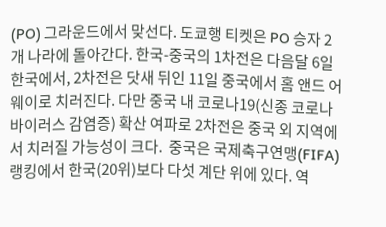(PO) 그라운드에서 맞선다. 도쿄행 티켓은 PO 승자 2개 나라에 돌아간다. 한국-중국의 1차전은 다음달 6일 한국에서, 2차전은 닷새 뒤인 11일 중국에서 홈 앤드 어웨이로 치러진다. 다만 중국 내 코로나19(신종 코로나바이러스 감염증) 확산 여파로 2차전은 중국 외 지역에서 치러질 가능성이 크다.  중국은 국제축구연맹(FIFA) 랭킹에서 한국(20위)보다 다섯 계단 위에 있다. 역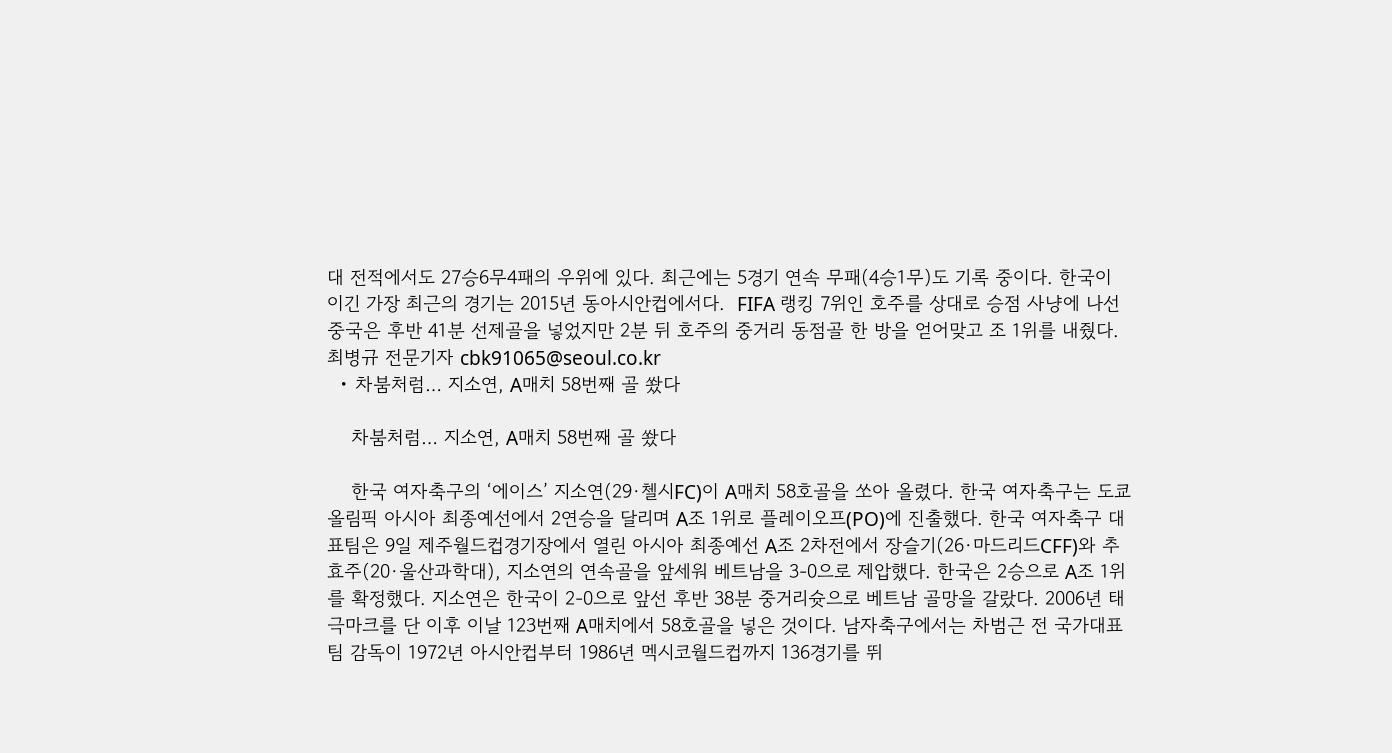대 전적에서도 27승6무4패의 우위에 있다. 최근에는 5경기 연속 무패(4승1무)도 기록 중이다. 한국이 이긴 가장 최근의 경기는 2015년 동아시안컵에서다.  FIFA 랭킹 7위인 호주를 상대로 승점 사냥에 나선 중국은 후반 41분 선제골을 넣었지만 2분 뒤 호주의 중거리 동점골 한 방을 얻어맞고 조 1위를 내줬다.  최병규 전문기자 cbk91065@seoul.co.kr
  • 차붐처럼… 지소연, A매치 58번째 골 쐈다

    차붐처럼… 지소연, A매치 58번째 골 쐈다

    한국 여자축구의 ‘에이스’ 지소연(29·첼시FC)이 A매치 58호골을 쏘아 올렸다. 한국 여자축구는 도쿄올림픽 아시아 최종예선에서 2연승을 달리며 A조 1위로 플레이오프(PO)에 진출했다. 한국 여자축구 대표팀은 9일 제주월드컵경기장에서 열린 아시아 최종예선 A조 2차전에서 장슬기(26·마드리드CFF)와 추효주(20·울산과학대), 지소연의 연속골을 앞세워 베트남을 3-0으로 제압했다. 한국은 2승으로 A조 1위를 확정했다. 지소연은 한국이 2-0으로 앞선 후반 38분 중거리슛으로 베트남 골망을 갈랐다. 2006년 태극마크를 단 이후 이날 123번째 A매치에서 58호골을 넣은 것이다. 남자축구에서는 차범근 전 국가대표팀 감독이 1972년 아시안컵부터 1986년 멕시코월드컵까지 136경기를 뛰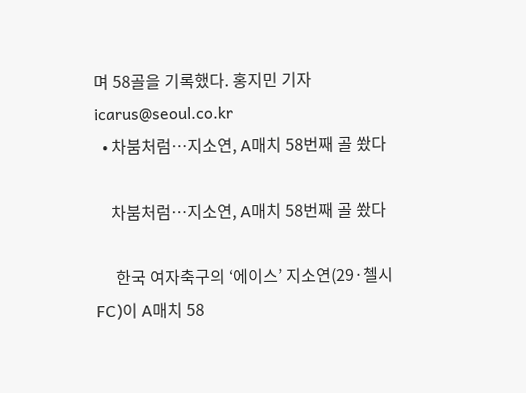며 58골을 기록했다. 홍지민 기자 icarus@seoul.co.kr
  • 차붐처럼…지소연, A매치 58번째 골 쐈다

    차붐처럼…지소연, A매치 58번째 골 쐈다

     한국 여자축구의 ‘에이스’ 지소연(29·첼시FC)이 A매치 58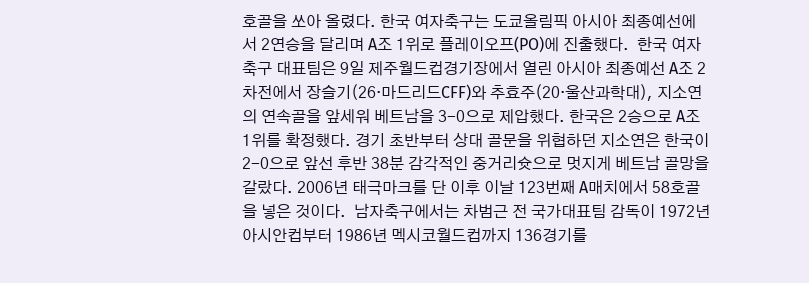호골을 쏘아 올렸다. 한국 여자축구는 도쿄올림픽 아시아 최종예선에서 2연승을 달리며 A조 1위로 플레이오프(PO)에 진출했다.  한국 여자축구 대표팀은 9일 제주월드컵경기장에서 열린 아시아 최종예선 A조 2차전에서 장슬기(26·마드리드CFF)와 추효주(20·울산과학대), 지소연의 연속골을 앞세워 베트남을 3-0으로 제압했다. 한국은 2승으로 A조 1위를 확정했다. 경기 초반부터 상대 골문을 위협하던 지소연은 한국이 2-0으로 앞선 후반 38분 감각적인 중거리슛으로 멋지게 베트남 골망을 갈랐다. 2006년 태극마크를 단 이후 이날 123번째 A매치에서 58호골을 넣은 것이다.  남자축구에서는 차범근 전 국가대표팀 감독이 1972년 아시안컵부터 1986년 멕시코월드컵까지 136경기를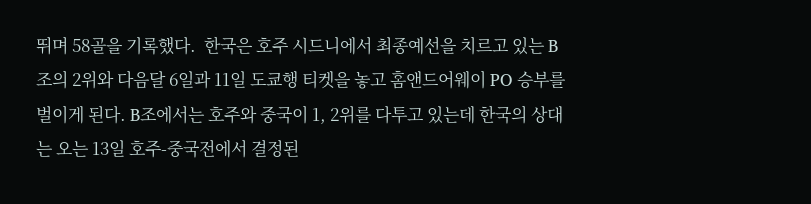뛰며 58골을 기록했다.  한국은 호주 시드니에서 최종예선을 치르고 있는 B조의 2위와 다음달 6일과 11일 도쿄행 티켓을 놓고 홈앤드어웨이 PO 승부를 벌이게 된다. B조에서는 호주와 중국이 1, 2위를 다투고 있는데 한국의 상대는 오는 13일 호주-중국전에서 결정된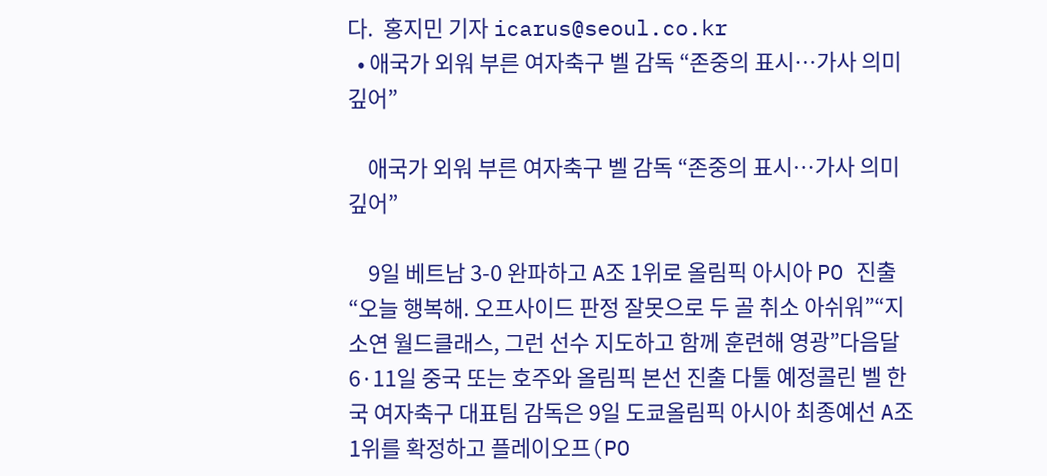다.  홍지민 기자 icarus@seoul.co.kr
  • 애국가 외워 부른 여자축구 벨 감독 “존중의 표시…가사 의미 깊어”

    애국가 외워 부른 여자축구 벨 감독 “존중의 표시…가사 의미 깊어”

    9일 베트남 3-0 완파하고 A조 1위로 올림픽 아시아 PO 진출“오늘 행복해. 오프사이드 판정 잘못으로 두 골 취소 아쉬워”“지소연 월드클래스, 그런 선수 지도하고 함께 훈련해 영광”다음달 6·11일 중국 또는 호주와 올림픽 본선 진출 다툴 예정콜린 벨 한국 여자축구 대표팀 감독은 9일 도쿄올림픽 아시아 최종예선 A조 1위를 확정하고 플레이오프(PO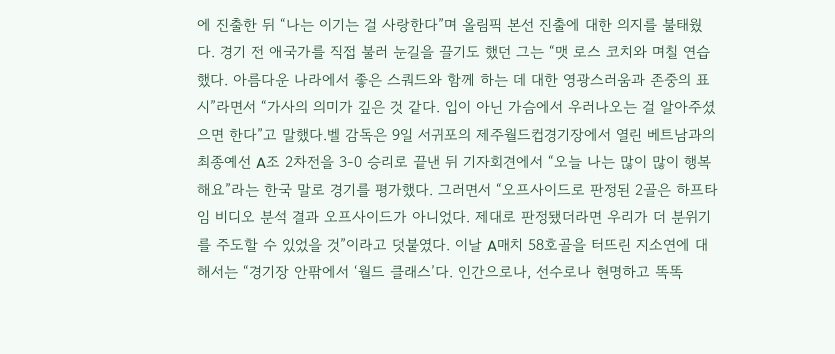에 진출한 뒤 “나는 이기는 걸 사랑한다”며 올림픽 본선 진출에 대한 의지를 불태웠다. 경기 전 애국가를 직접 불러 눈길을 끌기도 했던 그는 “맷 로스 코치와 며칠 연습했다. 아름다운 나라에서 좋은 스쿼드와 함께 하는 데 대한 영광스러움과 존중의 표시”라면서 “가사의 의미가 깊은 것 같다. 입이 아닌 가슴에서 우러나오는 걸 알아주셨으면 한다”고 말했다.벨 감독은 9일 서귀포의 제주월드컵경기장에서 열린 베트남과의 최종예선 A조 2차전을 3-0 승리로 끝낸 뒤 기자회견에서 “오늘 나는 많이 많이 행복해요”라는 한국 말로 경기를 평가했다. 그러면서 “오프사이드로 판정된 2골은 하프타임 비디오 분석 결과 오프사이드가 아니었다. 제대로 판정됐더라면 우리가 더 분위기를 주도할 수 있었을 것”이라고 덧붙였다. 이날 A매치 58호골을 터뜨린 지소연에 대해서는 “경기장 안팎에서 ‘월드 클래스’다. 인간으로나, 선수로나 현명하고 똑똑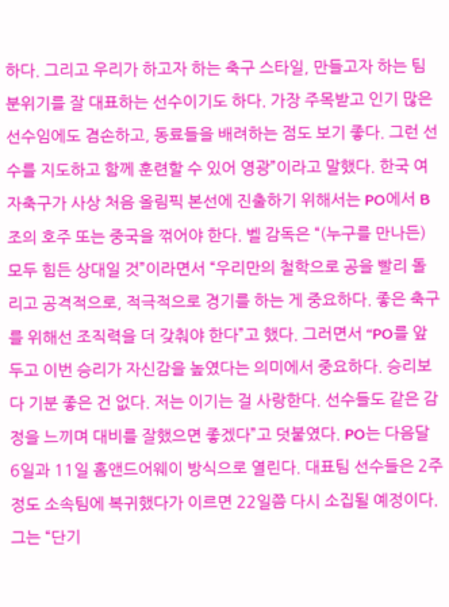하다. 그리고 우리가 하고자 하는 축구 스타일, 만들고자 하는 팀 분위기를 잘 대표하는 선수이기도 하다. 가장 주목받고 인기 많은 선수임에도 겸손하고, 동료들을 배려하는 점도 보기 좋다. 그런 선수를 지도하고 함께 훈련할 수 있어 영광”이라고 말했다. 한국 여자축구가 사상 처음 올림픽 본선에 진출하기 위해서는 PO에서 B조의 호주 또는 중국을 꺾어야 한다. 벨 감독은 “(누구를 만나든) 모두 힘든 상대일 것”이라면서 “우리만의 철학으로 공을 빨리 돌리고 공격적으로, 적극적으로 경기를 하는 게 중요하다. 좋은 축구를 위해선 조직력을 더 갖춰야 한다”고 했다. 그러면서 “PO를 앞두고 이번 승리가 자신감을 높였다는 의미에서 중요하다. 승리보다 기분 좋은 건 없다. 저는 이기는 걸 사랑한다. 선수들도 같은 감정을 느끼며 대비를 잘했으면 좋겠다”고 덧붙였다. PO는 다음달 6일과 11일 홈앤드어웨이 방식으로 열린다. 대표팀 선수들은 2주 정도 소속팀에 복귀했다가 이르면 22일쯤 다시 소집될 예정이다. 그는 “단기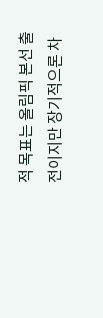적 목표는 올림픽 본선 출전이지만 장기적으론 차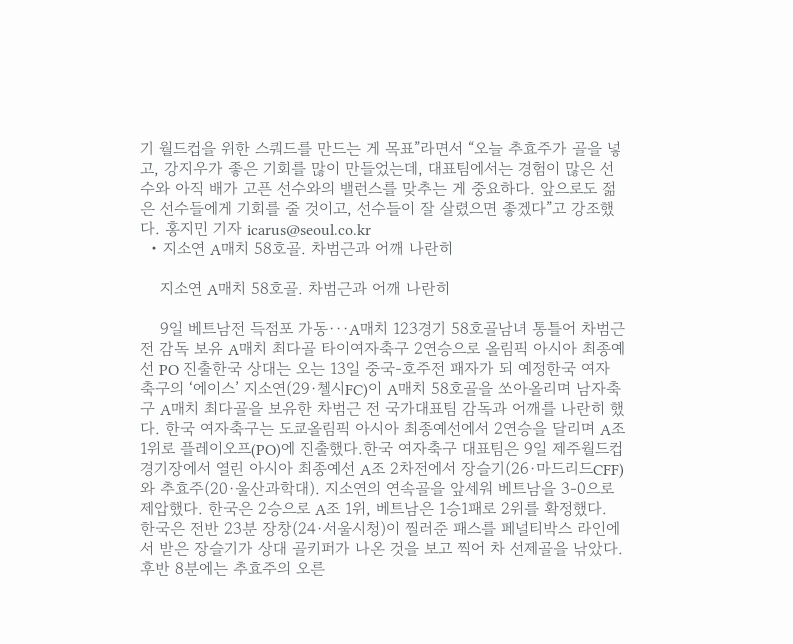기 월드컵을 위한 스쿼드를 만드는 게 목표”라면서 “오늘 추효주가 골을 넣고, 강지우가 좋은 기회를 많이 만들었는데, 대표팀에서는 경험이 많은 선수와 아직 배가 고픈 선수와의 밸런스를 맞추는 게 중요하다. 앞으로도 젊은 선수들에게 기회를 줄 것이고, 선수들이 잘 살렸으면 좋겠다”고 강조했다. 홍지민 기자 icarus@seoul.co.kr
  • 지소연 A매치 58호골. 차범근과 어깨 나란히

    지소연 A매치 58호골. 차범근과 어깨 나란히

    9일 베트남전 득점포 가동···A매치 123경기 58호골남녀 통틀어 차범근 전 감독 보유 A매치 최다골 타이여자축구 2연승으로 올림픽 아시아 최종예선 PO 진출한국 상대는 오는 13일 중국-호주전 패자가 되 예정한국 여자축구의 ‘에이스’ 지소연(29·첼시FC)이 A매치 58호골을 쏘아올리며 남자축구 A매치 최다골을 보유한 차범근 전 국가대표팀 감독과 어깨를 나란히 했다. 한국 여자축구는 도쿄올림픽 아시아 최종예선에서 2연승을 달리며 A조 1위로 플레이오프(PO)에 진출했다.한국 여자축구 대표팀은 9일 제주월드컵 경기장에서 열린 아시아 최종예선 A조 2차전에서 장슬기(26·마드리드CFF)와 추효주(20·울산과학대). 지소연의 연속골을 앞세워 베트남을 3-0으로 제압했다. 한국은 2승으로 A조 1위, 베트남은 1승1패로 2위를 확정했다. 한국은 전반 23분 장창(24·서울시청)이 찔러준 패스를 페널티박스 라인에서 받은 장슬기가 상대 골키퍼가 나온 것을 보고 찍어 차 선제골을 낚았다. 후반 8분에는 추효주의 오른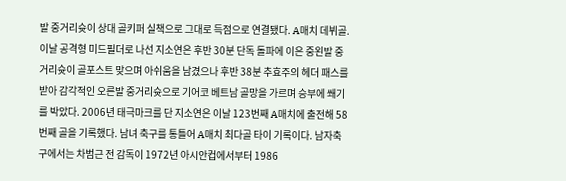발 중거리슛이 상대 골키퍼 실책으로 그대로 득점으로 연결됐다. A매치 데뷔골. 이날 공격형 미드필더로 나선 지소연은 후반 30분 단독 돌파에 이은 중왼발 중거리슛이 골포스트 맞으며 아쉬움을 남겼으나 후반 38분 추효주의 헤더 패스를 받아 감각적인 오른발 중거리슛으로 기어코 베트남 골망을 가르며 승부에 쐐기를 박았다. 2006년 태극마크를 단 지소연은 이날 123번째 A매치에 출전해 58번째 골을 기록했다. 남녀 축구를 통틀어 A매치 최다골 타이 기록이다. 남자축구에서는 차범근 전 감독이 1972년 아시안컵에서부터 1986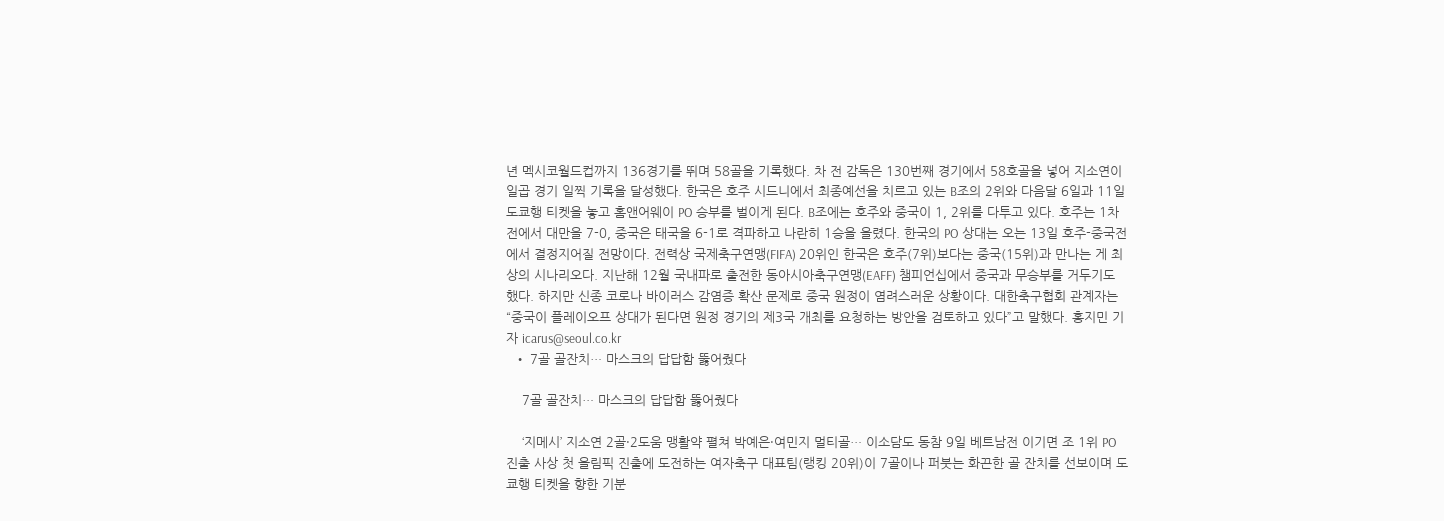년 멕시코월드컵까지 136경기를 뛰며 58골을 기록했다. 차 전 감독은 130번째 경기에서 58호골을 넣어 지소연이 일곱 경기 일찍 기록을 달성했다. 한국은 호주 시드니에서 최종예선을 치르고 있는 B조의 2위와 다음달 6일과 11일 도쿄행 티켓을 놓고 홈앤어웨이 PO 승부를 벌이게 된다. B조에는 호주와 중국이 1, 2위를 다투고 있다. 호주는 1차전에서 대만을 7-0, 중국은 태국을 6-1로 격파하고 나란히 1승을 올렸다. 한국의 PO 상대는 오는 13일 호주-중국전에서 결정지어질 전망이다. 전력상 국제축구연맹(FIFA) 20위인 한국은 호주(7위)보다는 중국(15위)과 만나는 게 최상의 시나리오다. 지난해 12월 국내파로 출전한 동아시아축구연맹(EAFF) 챔피언십에서 중국과 무승부를 거두기도 했다. 하지만 신종 코로나 바이러스 감염증 확산 문제로 중국 원정이 염려스러운 상황이다. 대한축구협회 관계자는 “중국이 플레이오프 상대가 된다면 원정 경기의 제3국 개최를 요청하는 방안을 검토하고 있다”고 말했다. 홍지민 기자 icarus@seoul.co.kr
  • 7골 골잔치… 마스크의 답답함 뚫어줬다

    7골 골잔치… 마스크의 답답함 뚫어줬다

    ‘지메시’ 지소연 2골·2도움 맹활약 펼쳐 박예은·여민지 멀티골… 이소담도 동참 9일 베트남전 이기면 조 1위 PO 진출 사상 첫 올림픽 진출에 도전하는 여자축구 대표팀(랭킹 20위)이 7골이나 퍼붓는 화끈한 골 잔치를 선보이며 도쿄행 티켓을 향한 기분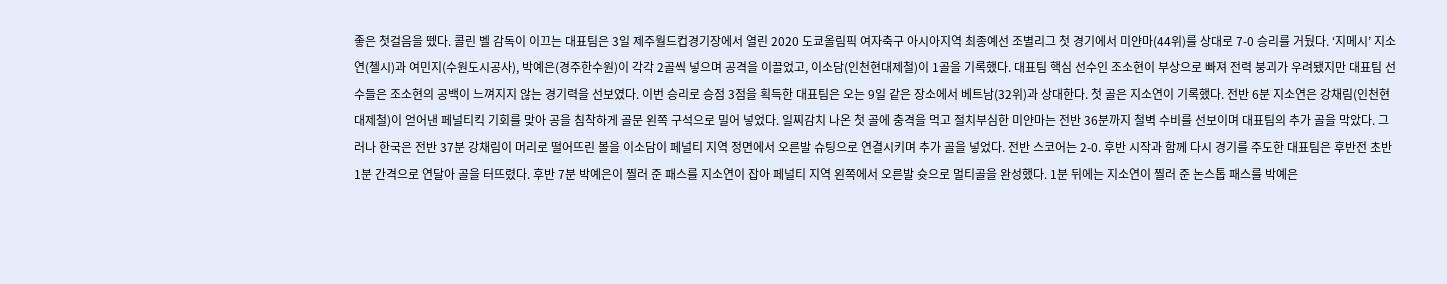좋은 첫걸음을 뗐다. 콜린 벨 감독이 이끄는 대표팀은 3일 제주월드컵경기장에서 열린 2020 도쿄올림픽 여자축구 아시아지역 최종예선 조별리그 첫 경기에서 미얀마(44위)를 상대로 7-0 승리를 거뒀다. ‘지메시’ 지소연(첼시)과 여민지(수원도시공사), 박예은(경주한수원)이 각각 2골씩 넣으며 공격을 이끌었고, 이소담(인천현대제철)이 1골을 기록했다. 대표팀 핵심 선수인 조소현이 부상으로 빠져 전력 붕괴가 우려됐지만 대표팀 선수들은 조소현의 공백이 느껴지지 않는 경기력을 선보였다. 이번 승리로 승점 3점을 획득한 대표팀은 오는 9일 같은 장소에서 베트남(32위)과 상대한다. 첫 골은 지소연이 기록했다. 전반 6분 지소연은 강채림(인천현대제철)이 얻어낸 페널티킥 기회를 맞아 공을 침착하게 골문 왼쪽 구석으로 밀어 넣었다. 일찌감치 나온 첫 골에 충격을 먹고 절치부심한 미얀마는 전반 36분까지 철벽 수비를 선보이며 대표팀의 추가 골을 막았다. 그러나 한국은 전반 37분 강채림이 머리로 떨어뜨린 볼을 이소담이 페널티 지역 정면에서 오른발 슈팅으로 연결시키며 추가 골을 넣었다. 전반 스코어는 2-0. 후반 시작과 함께 다시 경기를 주도한 대표팀은 후반전 초반 1분 간격으로 연달아 골을 터뜨렸다. 후반 7분 박예은이 찔러 준 패스를 지소연이 잡아 페널티 지역 왼쪽에서 오른발 슛으로 멀티골을 완성했다. 1분 뒤에는 지소연이 찔러 준 논스톱 패스를 박예은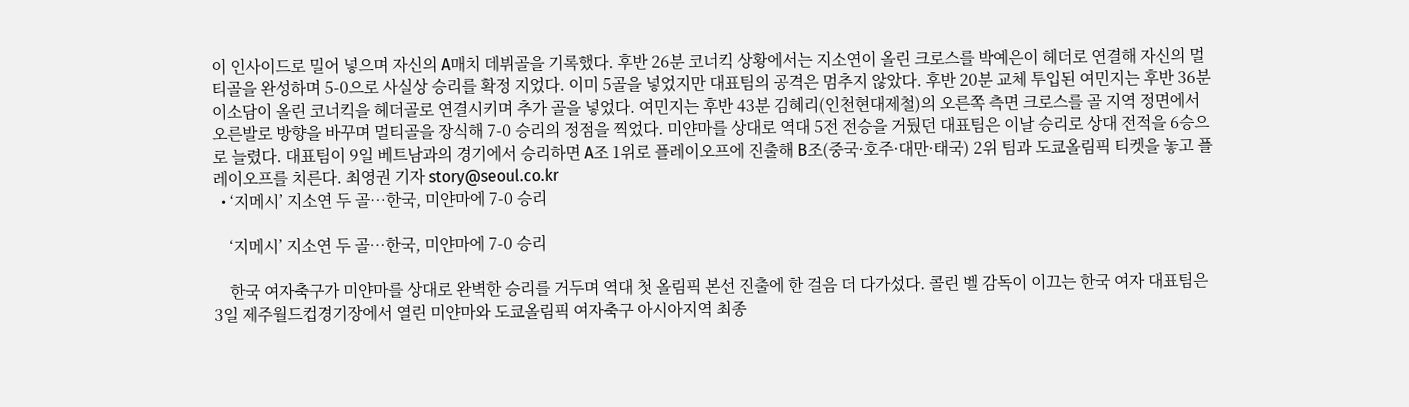이 인사이드로 밀어 넣으며 자신의 A매치 데뷔골을 기록했다. 후반 26분 코너킥 상황에서는 지소연이 올린 크로스를 박예은이 헤더로 연결해 자신의 멀티골을 완성하며 5-0으로 사실상 승리를 확정 지었다. 이미 5골을 넣었지만 대표팀의 공격은 멈추지 않았다. 후반 20분 교체 투입된 여민지는 후반 36분 이소담이 올린 코너킥을 헤더골로 연결시키며 추가 골을 넣었다. 여민지는 후반 43분 김혜리(인천현대제철)의 오른쪽 측면 크로스를 골 지역 정면에서 오른발로 방향을 바꾸며 멀티골을 장식해 7-0 승리의 정점을 찍었다. 미얀마를 상대로 역대 5전 전승을 거뒀던 대표팀은 이날 승리로 상대 전적을 6승으로 늘렸다. 대표팀이 9일 베트남과의 경기에서 승리하면 A조 1위로 플레이오프에 진출해 B조(중국·호주·대만·태국) 2위 팀과 도쿄올림픽 티켓을 놓고 플레이오프를 치른다. 최영권 기자 story@seoul.co.kr
  • ‘지메시’ 지소연 두 골…한국, 미얀마에 7-0 승리

    ‘지메시’ 지소연 두 골…한국, 미얀마에 7-0 승리

    한국 여자축구가 미얀마를 상대로 완벽한 승리를 거두며 역대 첫 올림픽 본선 진출에 한 걸음 더 다가섰다. 콜린 벨 감독이 이끄는 한국 여자 대표팀은 3일 제주월드컵경기장에서 열린 미얀마와 도쿄올림픽 여자축구 아시아지역 최종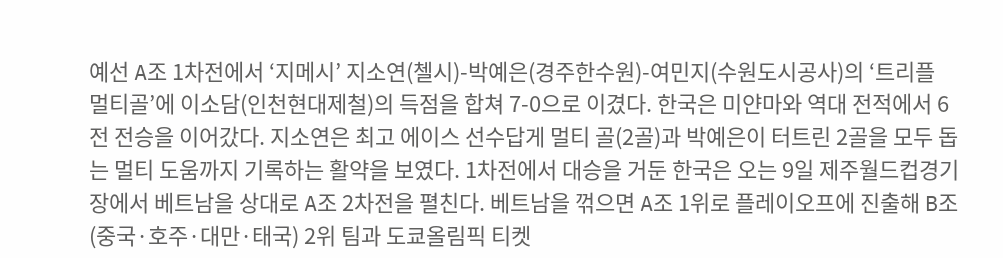예선 A조 1차전에서 ‘지메시’ 지소연(첼시)-박예은(경주한수원)-여민지(수원도시공사)의 ‘트리플 멀티골’에 이소담(인천현대제철)의 득점을 합쳐 7-0으로 이겼다. 한국은 미얀마와 역대 전적에서 6전 전승을 이어갔다. 지소연은 최고 에이스 선수답게 멀티 골(2골)과 박예은이 터트린 2골을 모두 돕는 멀티 도움까지 기록하는 활약을 보였다. 1차전에서 대승을 거둔 한국은 오는 9일 제주월드컵경기장에서 베트남을 상대로 A조 2차전을 펼친다. 베트남을 꺾으면 A조 1위로 플레이오프에 진출해 B조(중국·호주·대만·태국) 2위 팀과 도쿄올림픽 티켓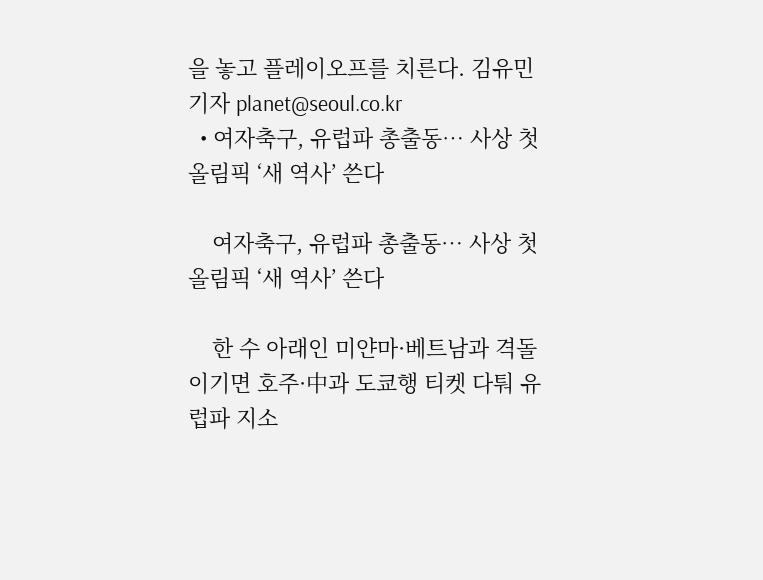을 놓고 플레이오프를 치른다. 김유민 기자 planet@seoul.co.kr
  • 여자축구, 유럽파 총출동… 사상 첫 올림픽 ‘새 역사’ 쓴다

    여자축구, 유럽파 총출동… 사상 첫 올림픽 ‘새 역사’ 쓴다

    한 수 아래인 미얀마·베트남과 격돌 이기면 호주·中과 도쿄행 티켓 다퉈 유럽파 지소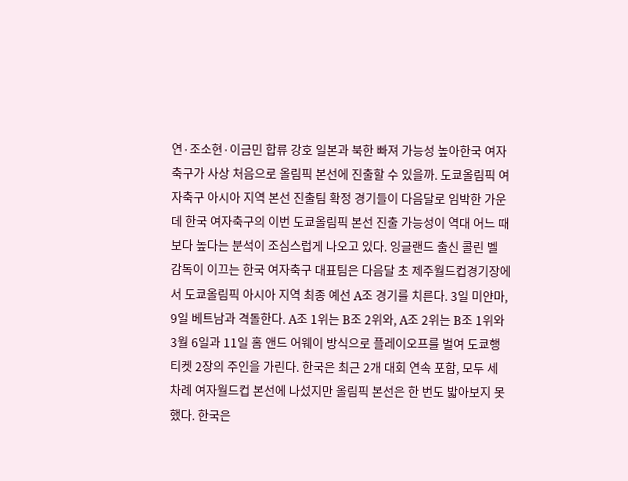연·조소현·이금민 합류 강호 일본과 북한 빠져 가능성 높아한국 여자축구가 사상 처음으로 올림픽 본선에 진출할 수 있을까. 도쿄올림픽 여자축구 아시아 지역 본선 진출팀 확정 경기들이 다음달로 임박한 가운데 한국 여자축구의 이번 도쿄올림픽 본선 진출 가능성이 역대 어느 때보다 높다는 분석이 조심스럽게 나오고 있다. 잉글랜드 출신 콜린 벨 감독이 이끄는 한국 여자축구 대표팀은 다음달 초 제주월드컵경기장에서 도쿄올림픽 아시아 지역 최종 예선 A조 경기를 치른다. 3일 미얀마, 9일 베트남과 격돌한다. A조 1위는 B조 2위와, A조 2위는 B조 1위와 3월 6일과 11일 홈 앤드 어웨이 방식으로 플레이오프를 벌여 도쿄행 티켓 2장의 주인을 가린다. 한국은 최근 2개 대회 연속 포함, 모두 세 차례 여자월드컵 본선에 나섰지만 올림픽 본선은 한 번도 밟아보지 못했다. 한국은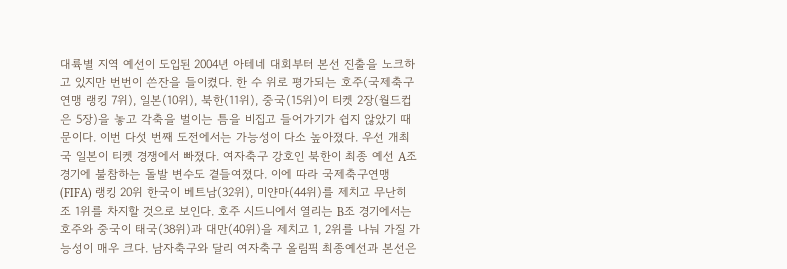대륙별 지역 예선이 도입된 2004년 아테네 대회부터 본선 진출을 노크하고 있지만 번번이 쓴잔을 들이켰다. 한 수 위로 평가되는 호주(국제축구연맹 랭킹 7위), 일본(10위), 북한(11위), 중국(15위)이 티켓 2장(월드컵은 5장)을 놓고 각축을 벌이는 틈을 비집고 들어가기가 쉽지 않았기 때문이다. 이번 다섯 번째 도전에서는 가능성이 다소 높아졌다. 우선 개최국 일본이 티켓 경쟁에서 빠졌다. 여자축구 강호인 북한이 최종 예선 A조 경기에 불참하는 돌발 변수도 곁들여졌다. 이에 따라 국제축구연맹(FIFA) 랭킹 20위 한국이 베트남(32위), 미얀마(44위)를 제치고 무난히 조 1위를 차지할 것으로 보인다. 호주 시드니에서 열리는 B조 경기에서는 호주와 중국이 태국(38위)과 대만(40위)을 제치고 1, 2위를 나눠 가질 가능성이 매우 크다. 남자축구와 달리 여자축구 올림픽 최종예선과 본선은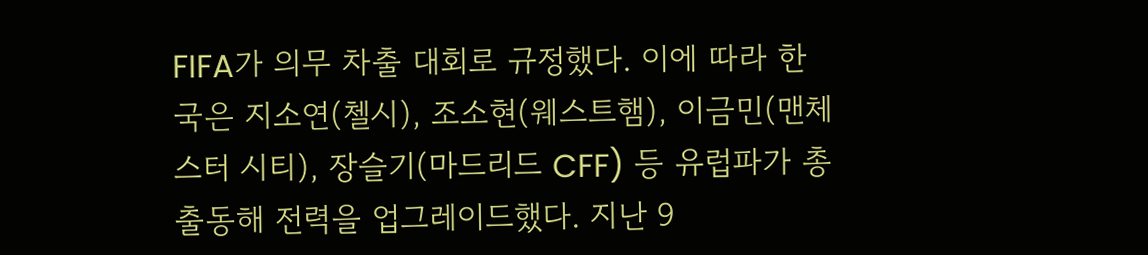FIFA가 의무 차출 대회로 규정했다. 이에 따라 한국은 지소연(첼시), 조소현(웨스트햄), 이금민(맨체스터 시티), 장슬기(마드리드 CFF) 등 유럽파가 총출동해 전력을 업그레이드했다. 지난 9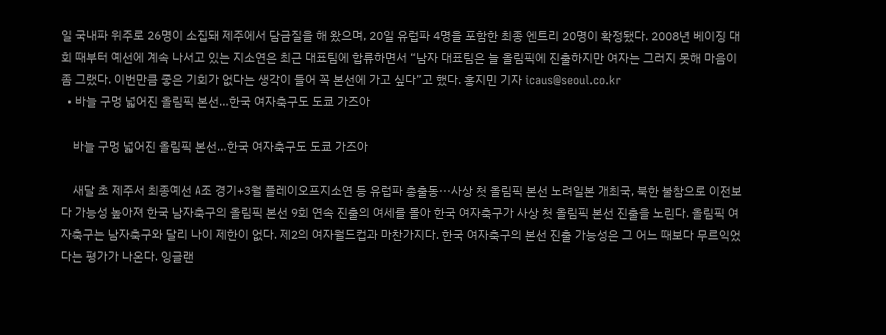일 국내파 위주로 26명이 소집돼 제주에서 담금질을 해 왔으며, 20일 유럽파 4명을 포함한 최종 엔트리 20명이 확정됐다. 2008년 베이징 대회 때부터 예선에 계속 나서고 있는 지소연은 최근 대표팀에 합류하면서 “남자 대표팀은 늘 올림픽에 진출하지만 여자는 그러지 못해 마음이 좀 그랬다. 이번만큼 좋은 기회가 없다는 생각이 들어 꼭 본선에 가고 싶다”고 했다. 홍지민 기자 icaus@seoul.co.kr
  • 바늘 구멍 넓어진 올림픽 본선…한국 여자축구도 도쿄 가즈아

    바늘 구멍 넓어진 올림픽 본선…한국 여자축구도 도쿄 가즈아

    새달 초 제주서 최종예선 A조 경기+3월 플레이오프지소연 등 유럽파 총출동···사상 첫 올림픽 본선 노려일본 개최국, 북한 불참으로 이전보다 가능성 높아져 한국 남자축구의 올림픽 본선 9회 연속 진출의 여세를 몰아 한국 여자축구가 사상 첫 올림픽 본선 진출을 노린다. 올림픽 여자축구는 남자축구와 달리 나이 제한이 없다. 제2의 여자월드컵과 마찬가지다. 한국 여자축구의 본선 진출 가능성은 그 어느 때보다 무르익었다는 평가가 나온다. 잉글랜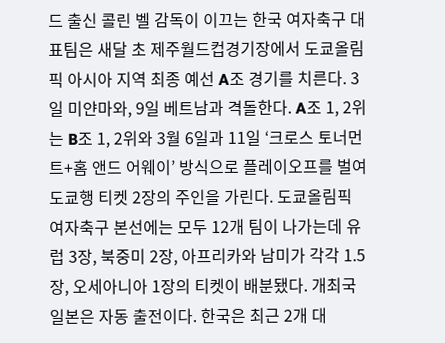드 출신 콜린 벨 감독이 이끄는 한국 여자축구 대표팀은 새달 초 제주월드컵경기장에서 도쿄올림픽 아시아 지역 최종 예선 A조 경기를 치른다. 3일 미얀마와, 9일 베트남과 격돌한다. A조 1, 2위는 B조 1, 2위와 3월 6일과 11일 ‘크로스 토너먼트+홈 앤드 어웨이’ 방식으로 플레이오프를 벌여 도쿄행 티켓 2장의 주인을 가린다. 도쿄올림픽 여자축구 본선에는 모두 12개 팀이 나가는데 유럽 3장, 북중미 2장, 아프리카와 남미가 각각 1.5장, 오세아니아 1장의 티켓이 배분됐다. 개최국 일본은 자동 출전이다. 한국은 최근 2개 대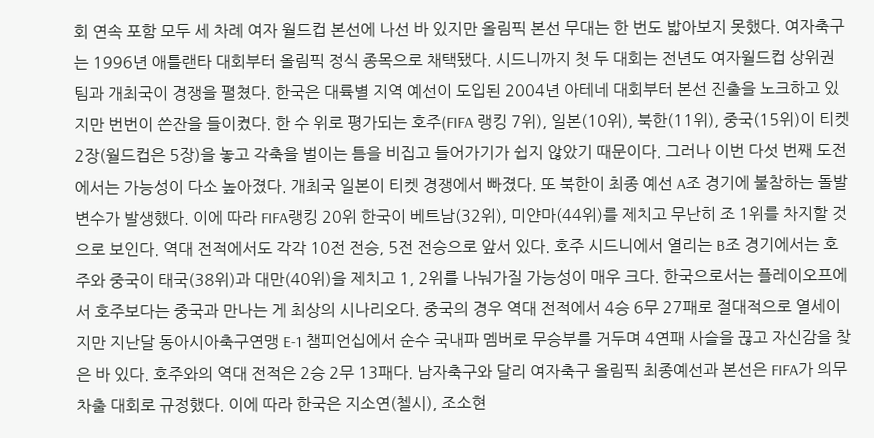회 연속 포함 모두 세 차례 여자 월드컵 본선에 나선 바 있지만 올림픽 본선 무대는 한 번도 밟아보지 못했다. 여자축구는 1996년 애틀랜타 대회부터 올림픽 정식 종목으로 채택됐다. 시드니까지 첫 두 대회는 전년도 여자월드컵 상위권 팀과 개최국이 경쟁을 펼쳤다. 한국은 대륙별 지역 예선이 도입된 2004년 아테네 대회부터 본선 진출을 노크하고 있지만 번번이 쓴잔을 들이켰다. 한 수 위로 평가되는 호주(FIFA 랭킹 7위), 일본(10위), 북한(11위), 중국(15위)이 티켓 2장(월드컵은 5장)을 놓고 각축을 벌이는 틈을 비집고 들어가기가 쉽지 않았기 때문이다. 그러나 이번 다섯 번째 도전에서는 가능성이 다소 높아졌다. 개최국 일본이 티켓 경쟁에서 빠졌다. 또 북한이 최종 예선 A조 경기에 불참하는 돌발 변수가 발생했다. 이에 따라 FIFA랭킹 20위 한국이 베트남(32위), 미얀마(44위)를 제치고 무난히 조 1위를 차지할 것으로 보인다. 역대 전적에서도 각각 10전 전승, 5전 전승으로 앞서 있다. 호주 시드니에서 열리는 B조 경기에서는 호주와 중국이 태국(38위)과 대만(40위)을 제치고 1, 2위를 나눠가질 가능성이 매우 크다. 한국으로서는 플레이오프에서 호주보다는 중국과 만나는 게 최상의 시나리오다. 중국의 경우 역대 전적에서 4승 6무 27패로 절대적으로 열세이지만 지난달 동아시아축구연맹 E-1 챔피언십에서 순수 국내파 멤버로 무승부를 거두며 4연패 사슬을 끊고 자신감을 찾은 바 있다. 호주와의 역대 전적은 2승 2무 13패다. 남자축구와 달리 여자축구 올림픽 최종예선과 본선은 FIFA가 의무 차출 대회로 규정했다. 이에 따라 한국은 지소연(첼시), 조소현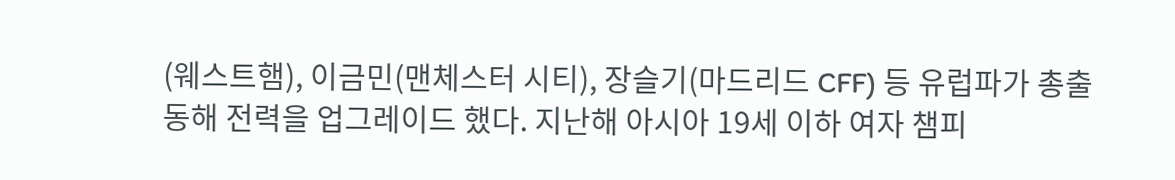(웨스트햄), 이금민(맨체스터 시티), 장슬기(마드리드 CFF) 등 유럽파가 총출동해 전력을 업그레이드 했다. 지난해 아시아 19세 이하 여자 챔피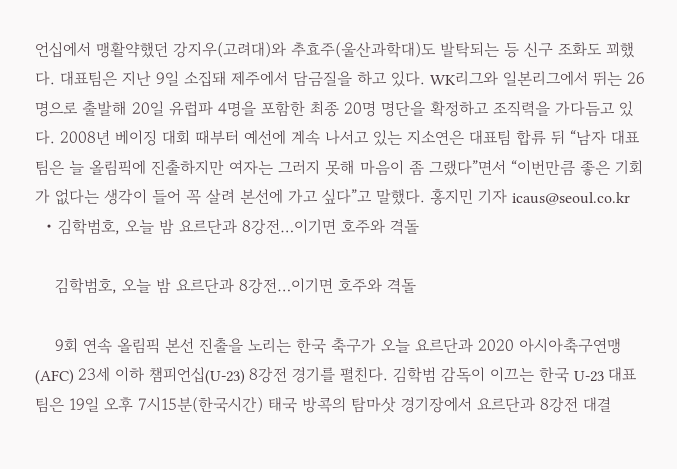언십에서 맹활약했던 강지우(고려대)와 추효주(울산과학대)도 발탁되는 등 신구 조화도 꾀했다. 대표팀은 지난 9일 소집돼 제주에서 담금질을 하고 있다. WK리그와 일본리그에서 뛰는 26명으로 출발해 20일 유럽파 4명을 포함한 최종 20명 명단을 확정하고 조직력을 가다듬고 있다. 2008년 베이징 대회 때부터 예선에 계속 나서고 있는 지소연은 대표팀 합류 뒤 “남자 대표팀은 늘 올림픽에 진출하지만 여자는 그러지 못해 마음이 좀 그랬다”면서 “이번만큼 좋은 기회가 없다는 생각이 들어 꼭 살려 본선에 가고 싶다”고 말했다. 홍지민 기자 icaus@seoul.co.kr
  • 김학범호, 오늘 밤 요르단과 8강전…이기면 호주와 격돌

    김학범호, 오늘 밤 요르단과 8강전…이기면 호주와 격돌

    9회 연속 올림픽 본선 진출을 노리는 한국 축구가 오늘 요르단과 2020 아시아축구연맹(AFC) 23세 이하 챔피언십(U-23) 8강전 경기를 펼친다. 김학범 감독이 이끄는 한국 U-23 대표팀은 19일 오후 7시15분(한국시간) 태국 방콕의 탐마삿 경기장에서 요르단과 8강전 대결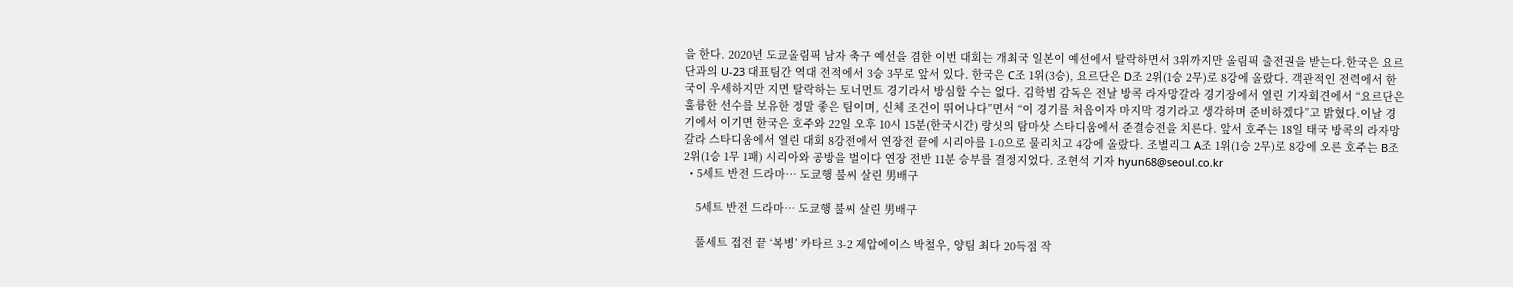을 한다. 2020년 도쿄올림픽 남자 축구 예선을 겸한 이번 대회는 개최국 일본이 예선에서 탈락하면서 3위까지만 올림픽 출전권을 받는다.한국은 요르단과의 U-23 대표팀간 역대 전적에서 3승 3무로 앞서 있다. 한국은 C조 1위(3승), 요르단은 D조 2위(1승 2무)로 8강에 올랐다. 객관적인 전력에서 한국이 우세하지만 지면 탈락하는 토너먼트 경기라서 방심할 수는 없다. 김학범 감독은 전날 방콕 라자망갈라 경기장에서 열린 기자회견에서 “요르단은 훌륭한 선수를 보유한 정말 좋은 팀이며, 신체 조건이 뛰어나다”면서 “이 경기를 처음이자 마지막 경기라고 생각하며 준비하겠다”고 밝혔다.이날 경기에서 이기면 한국은 호주와 22일 오후 10시 15분(한국시간) 랑싯의 탐마삿 스타디움에서 준결승전을 치른다. 앞서 호주는 18일 태국 방콕의 라자망갈라 스타디움에서 열린 대회 8강전에서 연장전 끝에 시리아를 1-0으로 물리치고 4강에 올랐다. 조별리그 A조 1위(1승 2무)로 8강에 오른 호주는 B조 2위(1승 1무 1패) 시리아와 공방을 벌이다 연장 전반 11분 승부를 결정지었다. 조현석 기자 hyun68@seoul.co.kr
  • 5세트 반전 드라마… 도쿄행 불씨 살린 男배구

    5세트 반전 드라마… 도쿄행 불씨 살린 男배구

    풀세트 접전 끝 ‘복병’ 카타르 3-2 제압에이스 박철우, 양팀 최다 20득점 작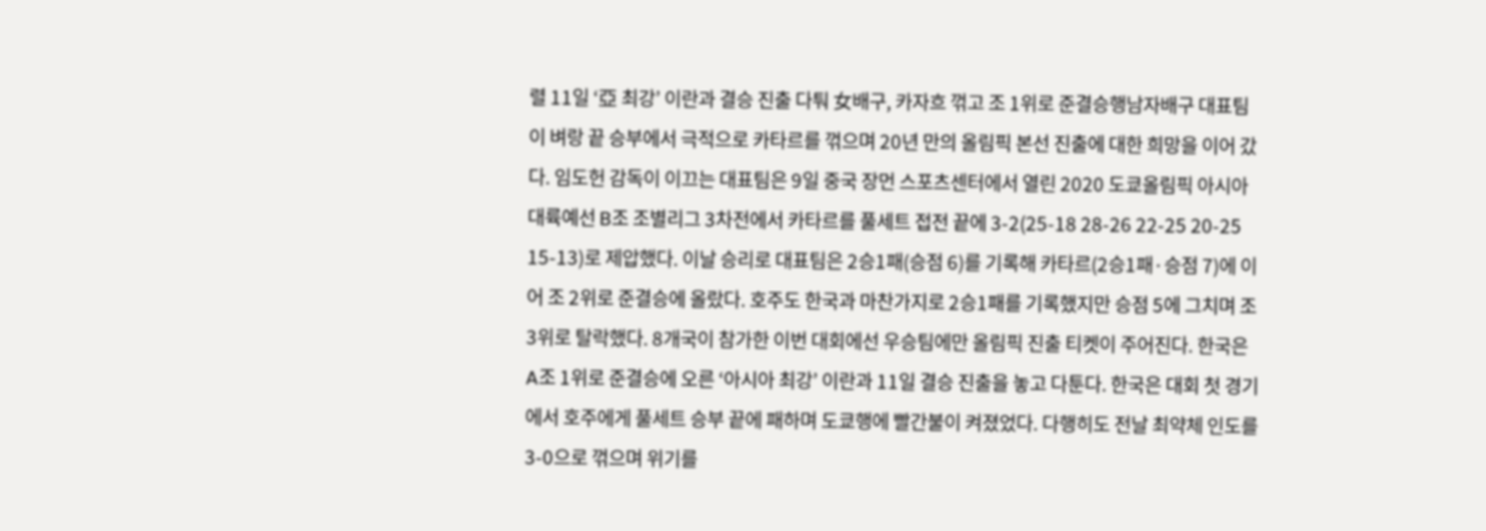렬 11일 ‘亞 최강’ 이란과 결승 진출 다퉈 女배구, 카자흐 꺾고 조 1위로 준결승행남자배구 대표팀이 벼랑 끝 승부에서 극적으로 카타르를 꺾으며 20년 만의 올림픽 본선 진출에 대한 희망을 이어 갔다. 임도헌 감독이 이끄는 대표팀은 9일 중국 장먼 스포츠센터에서 열린 2020 도쿄올림픽 아시아대륙예선 B조 조별리그 3차전에서 카타르를 풀세트 접전 끝에 3-2(25-18 28-26 22-25 20-25 15-13)로 제압했다. 이날 승리로 대표팀은 2승1패(승점 6)를 기록해 카타르(2승1패·승점 7)에 이어 조 2위로 준결승에 올랐다. 호주도 한국과 마찬가지로 2승1패를 기록했지만 승점 5에 그치며 조 3위로 탈락했다. 8개국이 참가한 이번 대회에선 우승팀에만 올림픽 진출 티켓이 주어진다. 한국은 A조 1위로 준결승에 오른 ‘아시아 최강’ 이란과 11일 결승 진출을 놓고 다툰다. 한국은 대회 첫 경기에서 호주에게 풀세트 승부 끝에 패하며 도쿄행에 빨간불이 켜졌었다. 다행히도 전날 최약체 인도를 3-0으로 꺾으며 위기를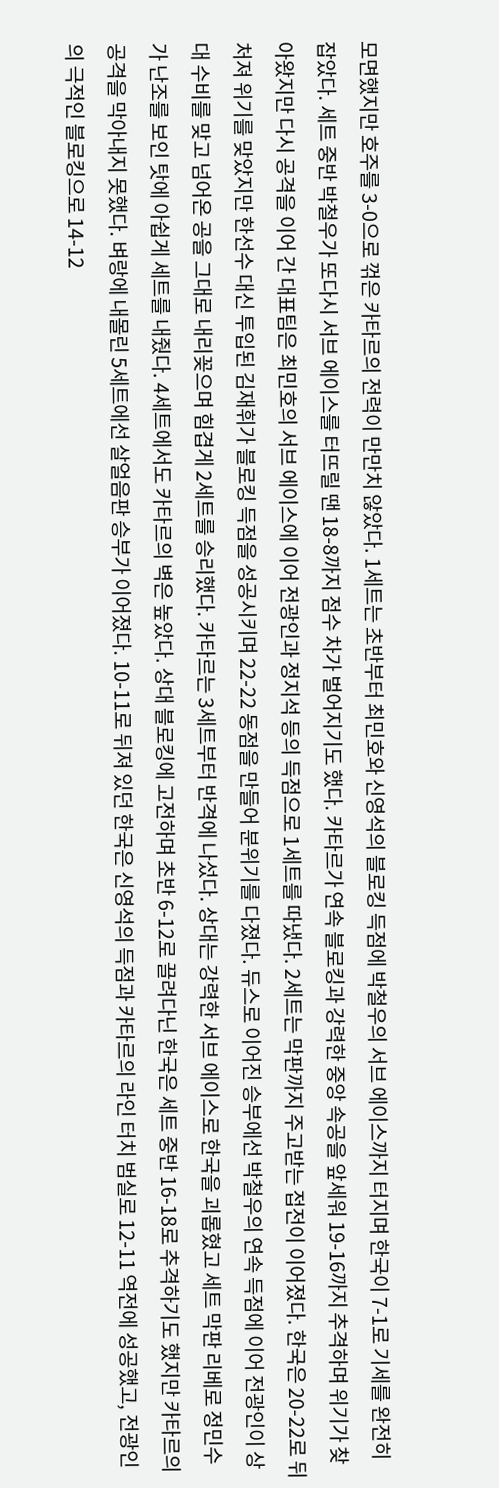모면했지만 호주를 3-0으로 꺾은 카타르의 전력이 만만치 않았다. 1세트는 초반부터 최민호와 신영석의 블로킹 득점에 박철우의 서브 에이스까지 터지며 한국이 7-1로 기세를 완전히 잡았다. 세트 중반 박철우가 또다시 서브 에이스를 터뜨릴 땐 18-8까지 점수 차가 벌어지기도 했다. 카타르가 연속 블로킹과 강력한 중앙 속공을 앞세워 19-16까지 추격하며 위기가 찾아왔지만 다시 공격을 이어 간 대표팀은 최민호의 서브 에이스에 이어 전광인과 정지석 등의 득점으로 1세트를 따냈다. 2세트는 막판까지 주고받는 접전이 이어졌다. 한국은 20-22로 뒤처져 위기를 맞았지만 한선수 대신 투입된 김재휘가 블로킹 득점을 성공시키며 22-22 동점을 만들어 분위기를 다졌다. 듀스로 이어진 승부에선 박철우의 연속 득점에 이어 전광인이 상대 수비를 맞고 넘어온 공을 그대로 내리꽂으며 힘겹게 2세트를 승리했다. 카타르는 3세트부터 반격에 나섰다. 상대는 강력한 서브 에이스로 한국을 괴롭혔고 세트 막판 리베로 정민수가 난조를 보인 탓에 아쉽게 세트를 내줬다. 4세트에서도 카타르의 벽은 높았다. 상대 블로킹에 고전하며 초반 6-12로 끌려다닌 한국은 세트 중반 16-18로 추격하기도 했지만 카타르의 공격을 막아내지 못했다. 벼랑에 내몰린 5세트에선 살얼음판 승부가 이어졌다. 10-11로 뒤져 있던 한국은 신영석의 득점과 카타르의 라인 터치 범실로 12-11 역전에 성공했고, 전광인의 극적인 블로킹으로 14-12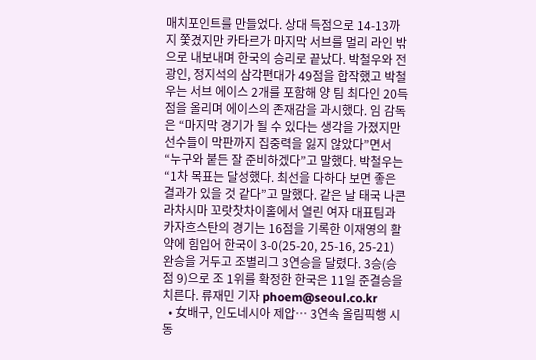매치포인트를 만들었다. 상대 득점으로 14-13까지 쫓겼지만 카타르가 마지막 서브를 멀리 라인 밖으로 내보내며 한국의 승리로 끝났다. 박철우와 전광인, 정지석의 삼각편대가 49점을 합작했고 박철우는 서브 에이스 2개를 포함해 양 팀 최다인 20득점을 올리며 에이스의 존재감을 과시했다. 임 감독은 “마지막 경기가 될 수 있다는 생각을 가졌지만 선수들이 막판까지 집중력을 잃지 않았다”면서 “누구와 붙든 잘 준비하겠다”고 말했다. 박철우는 “1차 목표는 달성했다. 최선을 다하다 보면 좋은 결과가 있을 것 같다”고 말했다. 같은 날 태국 나콘라차시마 꼬랏찻차이홀에서 열린 여자 대표팀과 카자흐스탄의 경기는 16점을 기록한 이재영의 활약에 힘입어 한국이 3-0(25-20, 25-16, 25-21) 완승을 거두고 조별리그 3연승을 달렸다. 3승(승점 9)으로 조 1위를 확정한 한국은 11일 준결승을 치른다. 류재민 기자 phoem@seoul.co.kr
  • 女배구, 인도네시아 제압… 3연속 올림픽행 시동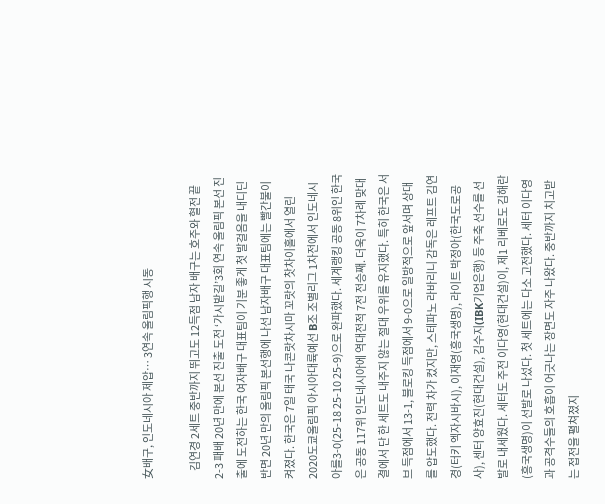女배구, 인도네시아 제압… 3연속 올림픽행 시동

    김연경 2세트 중반까지 뛰고도 12득점 남자 배구는 호주와 혈전 끝 2-3 패배 20년 만에 본선 진출 도전 ‘가시밭길’3회 연속 올림픽 본선 진출에 도전하는 한국 여자배구 대표팀이 기분 좋게 첫 발걸음을 내디딘 반면 20년 만의 올림픽 본선행에 나선 남자배구 대표팀에는 빨간불이 켜졌다. 한국은 7일 태국 나콘랏차시마 꼬랏의 찻차이홀에서 열린 2020도쿄올림픽 아시아대륙예선 B조 조별리그 1차전에서 인도네시아를3-0(25-18 25-10 25-9)으로 완파했다. 세계랭킹 공동 8위인 한국은 공동 117위 인도네시아에 역대전적 7전 전승째. 더욱이 7차례 맞대결에서 단 한 세트도 내주지 않는 절대 우위를 유지했다. 특히 한국은 서브 득점에서 13-1, 블로킹 득점에서 9-0으로 일방적으로 앞서며 상대를 압도했다. 전력 차가 컸지만, 스테파노 라바리니 감독은 레프트 김연경(터키 엑자시바시), 이재영(흥국생명), 라이트 박정아(한국도로공사), 센터 양효진(현대건설), 김수지(IBK기업은행) 등 주축 선수를 선발로 내세웠다. 세터도 주전 이다영(현대건설)이, 제1 리베로도 김해란(흥국생명)이 선발로 나섰다. 첫 세트에는 다소 고전했다. 세터 이다영과 공격수들의 호흡이 어긋나는 장면도 자주 나왔다. 중반까지 치고받는 접전을 펼쳐졌지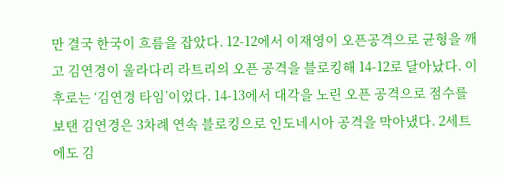만 결국 한국이 흐름을 잡았다. 12-12에서 이재영이 오픈공격으로 균형을 깨고 김연경이 울라다리 라트리의 오픈 공격을 블로킹해 14-12로 달아났다. 이후로는 ‘김연경 타임’이었다. 14-13에서 대각을 노린 오픈 공격으로 점수를 보탠 김연경은 3차례 연속 블로킹으로 인도네시아 공격을 막아냈다. 2세트에도 김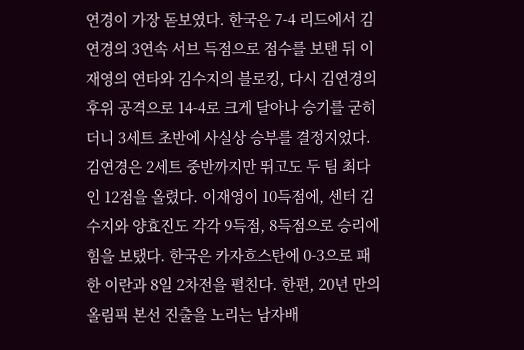연경이 가장 돋보였다. 한국은 7-4 리드에서 김연경의 3연속 서브 득점으로 점수를 보탠 뒤 이재영의 연타와 김수지의 블로킹, 다시 김연경의 후위 공격으로 14-4로 크게 달아나 승기를 굳히더니 3세트 초반에 사실상 승부를 결정지었다. 김연경은 2세트 중반까지만 뛰고도 두 팀 최다인 12점을 올렸다. 이재영이 10득점에, 센터 김수지와 양효진도 각각 9득점, 8득점으로 승리에 힘을 보탰다. 한국은 카자흐스탄에 0-3으로 패한 이란과 8일 2차전을 펼친다. 한편, 20년 만의 올림픽 본선 진출을 노리는 남자배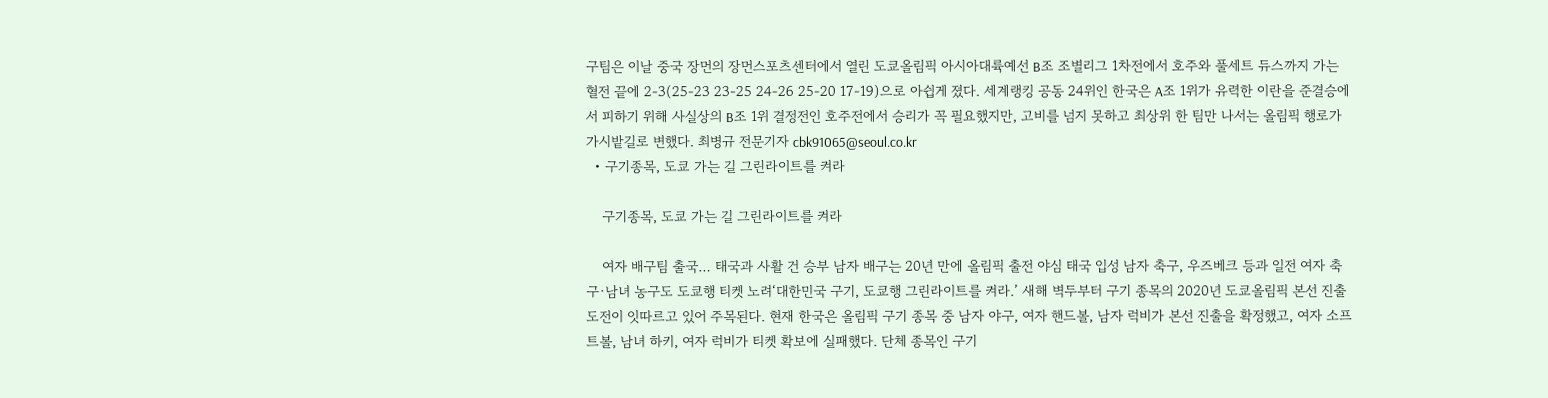구팀은 이날 중국 장먼의 장먼스포츠센터에서 열린 도쿄올림픽 아시아대륙예선 B조 조별리그 1차전에서 호주와 풀세트 듀스까지 가는 혈전 끝에 2-3(25-23 23-25 24-26 25-20 17-19)으로 아쉽게 졌다. 세계랭킹 공동 24위인 한국은 A조 1위가 유력한 이란을 준결승에서 피하기 위해 사실상의 B조 1위 결정전인 호주전에서 승리가 꼭 필요했지만, 고비를 넘지 못하고 최상위 한 팀만 나서는 올림픽 행로가 가시밭길로 변했다. 최병규 전문기자 cbk91065@seoul.co.kr
  • 구기종목, 도쿄 가는 길 그린라이트를 켜라

    구기종목, 도쿄 가는 길 그린라이트를 켜라

    여자 배구팀 출국… 태국과 사활 건 승부 남자 배구는 20년 만에 올림픽 출전 야심 태국 입성 남자 축구, 우즈베크 등과 일전 여자 축구·남녀 농구도 도쿄행 티켓 노려‘대한민국 구기, 도쿄행 그린라이트를 켜라.’ 새해 벽두부터 구기 종목의 2020년 도쿄올림픽 본선 진출 도전이 잇따르고 있어 주목된다. 현재 한국은 올림픽 구기 종목 중 남자 야구, 여자 핸드볼, 남자 럭비가 본선 진출을 확정했고, 여자 소프트볼, 남녀 하키, 여자 럭비가 티켓 확보에 실패했다. 단체 종목인 구기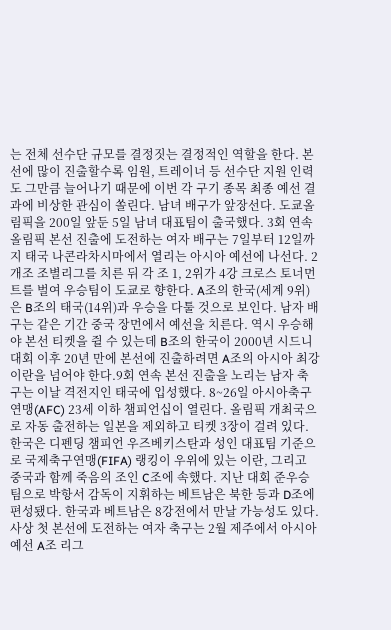는 전체 선수단 규모를 결정짓는 결정적인 역할을 한다. 본선에 많이 진출할수록 임원, 트레이너 등 선수단 지원 인력도 그만큼 늘어나기 때문에 이번 각 구기 종목 최종 예선 결과에 비상한 관심이 쏠린다. 남녀 배구가 앞장선다. 도쿄올림픽을 200일 앞둔 5일 남녀 대표팀이 출국했다. 3회 연속 올림픽 본선 진출에 도전하는 여자 배구는 7일부터 12일까지 태국 나콘라차시마에서 열리는 아시아 예선에 나선다. 2개조 조별리그를 치른 뒤 각 조 1, 2위가 4강 크로스 토너먼트를 벌여 우승팀이 도쿄로 향한다. A조의 한국(세계 9위)은 B조의 태국(14위)과 우승을 다툴 것으로 보인다. 남자 배구는 같은 기간 중국 장먼에서 예선을 치른다. 역시 우승해야 본선 티켓을 쥘 수 있는데 B조의 한국이 2000년 시드니 대회 이후 20년 만에 본선에 진출하려면 A조의 아시아 최강 이란을 넘어야 한다.9회 연속 본선 진출을 노리는 남자 축구는 이날 격전지인 태국에 입성했다. 8~26일 아시아축구연맹(AFC) 23세 이하 챔피언십이 열린다. 올림픽 개최국으로 자동 출전하는 일본을 제외하고 티켓 3장이 걸려 있다. 한국은 디펜딩 챔피언 우즈베키스탄과 성인 대표팀 기준으로 국제축구연맹(FIFA) 랭킹이 우위에 있는 이란, 그리고 중국과 함께 죽음의 조인 C조에 속했다. 지난 대회 준우승 팀으로 박항서 감독이 지휘하는 베트남은 북한 등과 D조에 편성됐다. 한국과 베트남은 8강전에서 만날 가능성도 있다. 사상 첫 본선에 도전하는 여자 축구는 2월 제주에서 아시아 예선 A조 리그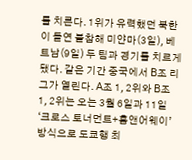를 치른다. 1위가 유력했던 북한이 돌연 불참해 미얀마(3일), 베트남(9일) 두 팀과 경기를 치르게 됐다. 같은 기간 중국에서 B조 리그가 열린다. A조 1, 2위와 B조 1, 2위는 오는 3월 6일과 11일 ‘크로스 토너먼트+홈앤어웨이’ 방식으로 도쿄행 최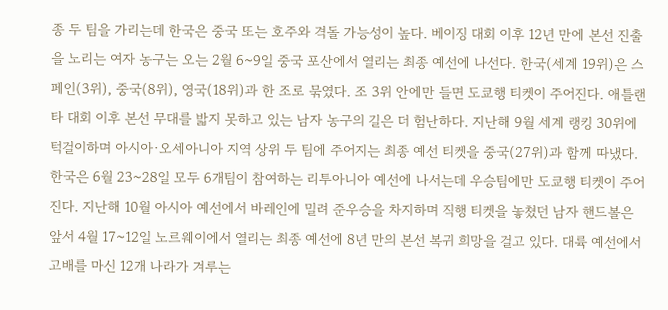종 두 팀을 가리는데 한국은 중국 또는 호주와 격돌 가능성이 높다. 베이징 대회 이후 12년 만에 본선 진출을 노리는 여자 농구는 오는 2월 6~9일 중국 포산에서 열리는 최종 예선에 나선다. 한국(세계 19위)은 스페인(3위), 중국(8위), 영국(18위)과 한 조로 묶였다. 조 3위 안에만 들면 도쿄행 티켓이 주어진다. 애틀랜타 대회 이후 본선 무대를 밟지 못하고 있는 남자 농구의 길은 더 험난하다. 지난해 9월 세계 랭킹 30위에 턱걸이하며 아시아·오세아니아 지역 상위 두 팀에 주어지는 최종 예선 티켓을 중국(27위)과 함께 따냈다. 한국은 6월 23~28일 모두 6개팀이 참여하는 리투아니아 예선에 나서는데 우승팀에만 도쿄행 티켓이 주어진다. 지난해 10월 아시아 예선에서 바레인에 밀려 준우승을 차지하며 직행 티켓을 놓쳤던 남자 핸드볼은 앞서 4월 17~12일 노르웨이에서 열리는 최종 예선에 8년 만의 본선 복귀 희망을 걸고 있다. 대륙 예선에서 고배를 마신 12개 나라가 겨루는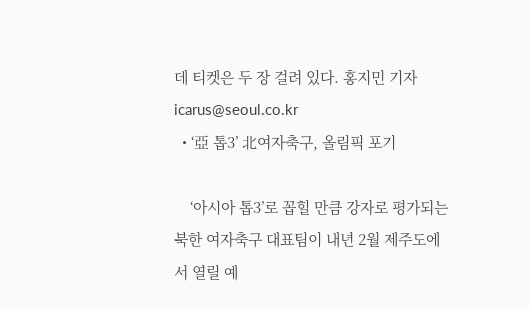데 티켓은 두 장 걸려 있다. 홍지민 기자 icarus@seoul.co.kr
  • ‘亞 톱3’ 北여자축구, 올림픽 포기

    ‘아시아 톱3’로 꼽힐 만큼 강자로 평가되는 북한 여자축구 대표팀이 내년 2월 제주도에서 열릴 예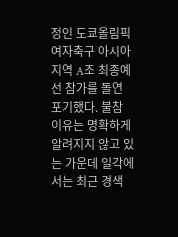정인 도쿄올림픽 여자축구 아시아지역 A조 최종예선 참가를 돌연 포기했다. 불참 이유는 명확하게 알려지지 않고 있는 가운데 일각에서는 최근 경색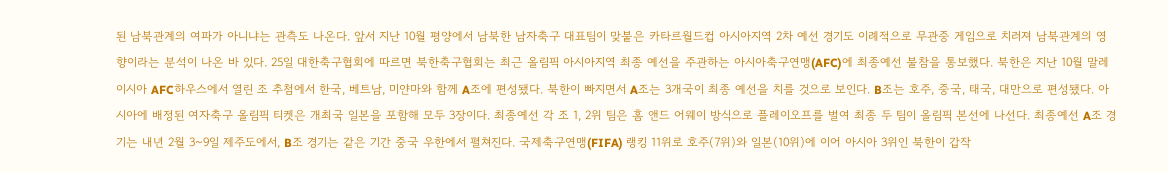된 남북관계의 여파가 아니냐는 관측도 나온다. 앞서 지난 10월 평양에서 남북한 남자축구 대표팀이 맞붙은 카타르월드컵 아시아지역 2차 예선 경기도 이례적으로 무관중 게임으로 치러져 남북관계의 영향이라는 분석이 나온 바 있다. 25일 대한축구협회에 따르면 북한축구협회는 최근 올림픽 아시아지역 최종 예선을 주관하는 아시아축구연맹(AFC)에 최종예선 불참을 통보했다. 북한은 지난 10월 말레이시아 AFC하우스에서 열린 조 추첨에서 한국, 베트남, 미얀마와 함께 A조에 편성됐다. 북한이 빠지면서 A조는 3개국이 최종 예선을 치를 것으로 보인다. B조는 호주, 중국, 태국, 대만으로 편성됐다. 아시아에 배정된 여자축구 올림픽 티켓은 개최국 일본을 포함해 모두 3장이다. 최종예선 각 조 1, 2위 팀은 홈 앤드 어웨이 방식으로 플레이오프를 벌여 최종 두 팀이 올림픽 본선에 나선다. 최종예선 A조 경기는 내년 2월 3~9일 제주도에서, B조 경기는 같은 기간 중국 우한에서 펼쳐진다. 국제축구연맹(FIFA) 랭킹 11위로 호주(7위)와 일본(10위)에 이어 아시아 3위인 북한이 갑작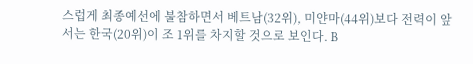스럽게 최종예선에 불참하면서 베트남(32위), 미얀마(44위)보다 전력이 앞서는 한국(20위)이 조 1위를 차지할 것으로 보인다. B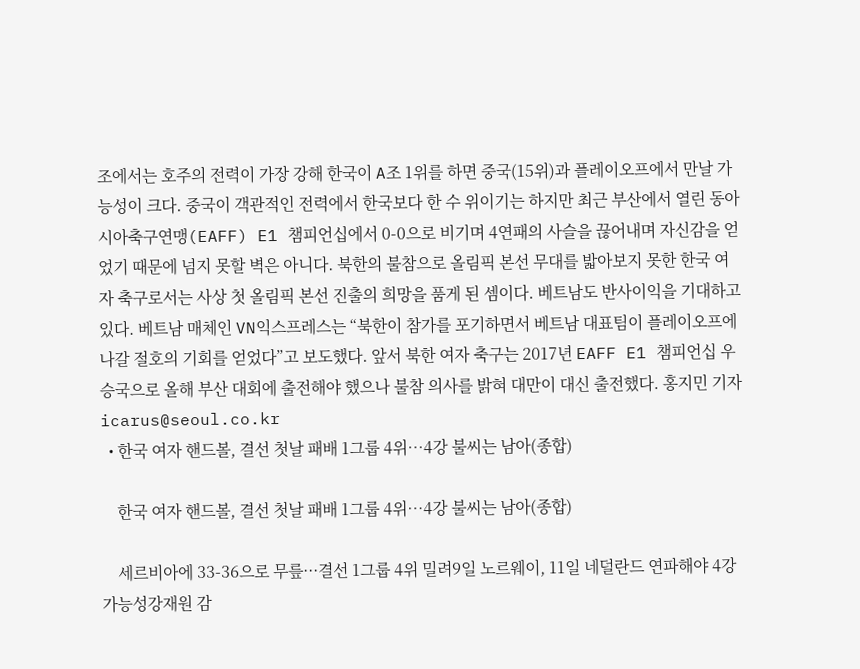조에서는 호주의 전력이 가장 강해 한국이 A조 1위를 하면 중국(15위)과 플레이오프에서 만날 가능성이 크다. 중국이 객관적인 전력에서 한국보다 한 수 위이기는 하지만 최근 부산에서 열린 동아시아축구연맹(EAFF) E1 챔피언십에서 0-0으로 비기며 4연패의 사슬을 끊어내며 자신감을 얻었기 때문에 넘지 못할 벽은 아니다. 북한의 불참으로 올림픽 본선 무대를 밟아보지 못한 한국 여자 축구로서는 사상 첫 올림픽 본선 진출의 희망을 품게 된 셈이다. 베트남도 반사이익을 기대하고 있다. 베트남 매체인 VN익스프레스는 “북한이 참가를 포기하면서 베트남 대표팀이 플레이오프에 나갈 절호의 기회를 얻었다”고 보도했다. 앞서 북한 여자 축구는 2017년 EAFF E1 챔피언십 우승국으로 올해 부산 대회에 출전해야 했으나 불참 의사를 밝혀 대만이 대신 출전했다. 홍지민 기자 icarus@seoul.co.kr
  • 한국 여자 핸드볼, 결선 첫날 패배 1그룹 4위…4강 불씨는 남아(종합)

    한국 여자 핸드볼, 결선 첫날 패배 1그룹 4위…4강 불씨는 남아(종합)

    세르비아에 33-36으로 무릎···결선 1그룹 4위 밀려9일 노르웨이, 11일 네덜란드 연파해야 4강 가능성강재원 감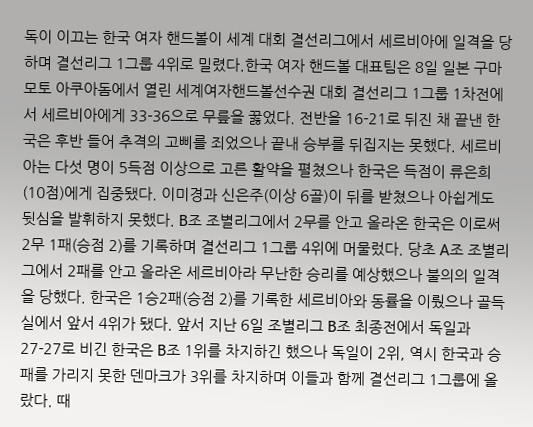독이 이끄는 한국 여자 핸드볼이 세계 대회 결선리그에서 세르비아에 일격을 당하며 결선리그 1그룹 4위로 밀렸다.한국 여자 핸드볼 대표팀은 8일 일본 구마모토 아쿠아돔에서 열린 세계여자핸드볼선수권 대회 결선리그 1그룹 1차전에서 세르비아에게 33-36으로 무릎을 꿇었다. 전반을 16-21로 뒤진 채 끝낸 한국은 후반 들어 추격의 고삐를 죄었으나 끝내 승부를 뒤집지는 못했다. 세르비아는 다섯 명이 5득점 이상으로 고른 활약을 펼쳤으나 한국은 득점이 류은희(10점)에게 집중됐다. 이미경과 신은주(이상 6골)이 뒤를 받쳤으나 아쉽게도 뒷심을 발휘하지 못했다. B조 조별리그에서 2무를 안고 올라온 한국은 이로써 2무 1패(승점 2)를 기록하며 결선리그 1그룹 4위에 머물렀다. 당초 A조 조별리그에서 2패를 안고 올라온 세르비아라 무난한 승리를 예상했으나 불의의 일격을 당했다. 한국은 1승2패(승점 2)를 기록한 세르비아와 동률을 이뤘으나 골득실에서 앞서 4위가 됐다. 앞서 지난 6일 조별리그 B조 최종전에서 독일과 27-27로 비긴 한국은 B조 1위를 차지하긴 했으나 독일이 2위, 역시 한국과 승패를 가리지 못한 덴마크가 3위를 차지하며 이들과 함께 결선리그 1그룹에 올랐다. 때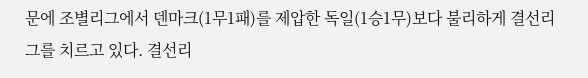문에 조별리그에서 덴마크(1무1패)를 제압한 독일(1승1무)보다 불리하게 결선리그를 치르고 있다. 결선리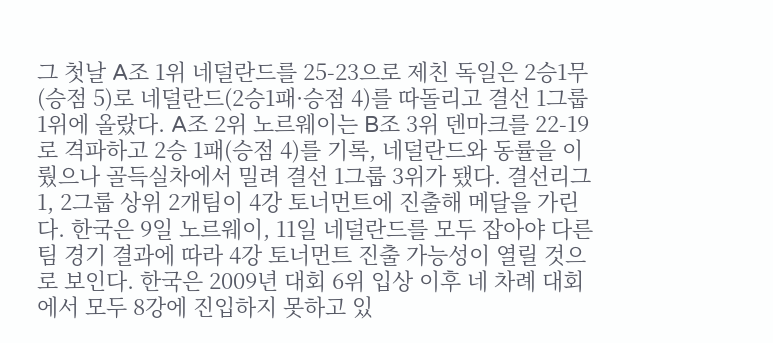그 첫날 A조 1위 네덜란드를 25-23으로 제친 독일은 2승1무(승점 5)로 네덜란드(2승1패·승점 4)를 따돌리고 결선 1그룹 1위에 올랐다. A조 2위 노르웨이는 B조 3위 덴마크를 22-19로 격파하고 2승 1패(승점 4)를 기록, 네덜란드와 동률을 이뤘으나 골득실차에서 밀려 결선 1그룹 3위가 됐다. 결선리그 1, 2그룹 상위 2개팀이 4강 토너먼트에 진출해 메달을 가린다. 한국은 9일 노르웨이, 11일 네덜란드를 모두 잡아야 다른 팀 경기 결과에 따라 4강 토너먼트 진출 가능성이 열릴 것으로 보인다. 한국은 2009년 대회 6위 입상 이후 네 차례 대회에서 모두 8강에 진입하지 못하고 있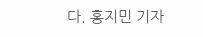다. 홍지민 기자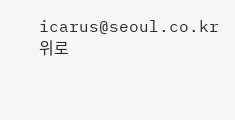icarus@seoul.co.kr
위로